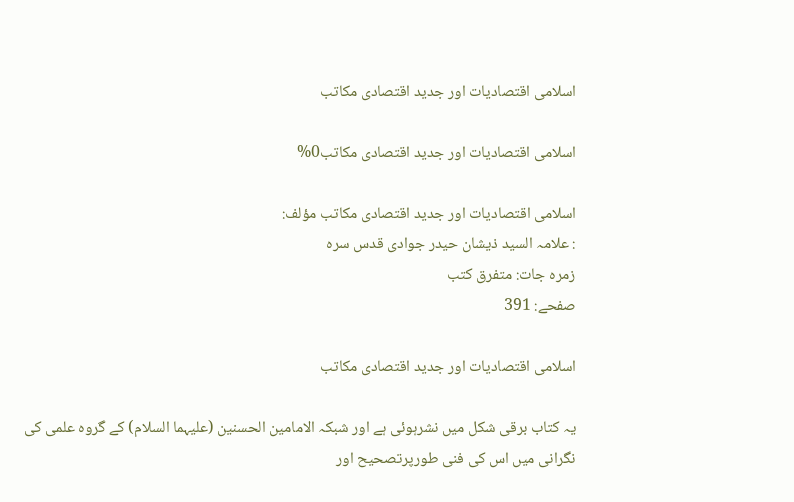اسلامی اقتصادیات اور جدید اقتصادی مکاتب

اسلامی اقتصادیات اور جدید اقتصادی مکاتب0%

اسلامی اقتصادیات اور جدید اقتصادی مکاتب مؤلف:
: علامہ السید ذیشان حیدر جوادی قدس سرہ
زمرہ جات: متفرق کتب
صفحے: 391

اسلامی اقتصادیات اور جدید اقتصادی مکاتب

یہ کتاب برقی شکل میں نشرہوئی ہے اور شبکہ الامامین الحسنین (علیہما السلام) کے گروہ علمی کی نگرانی میں اس کی فنی طورپرتصحیح اور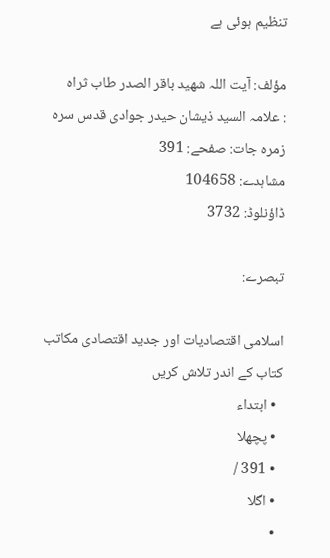تنظیم ہوئی ہے

مؤلف: آیت اللہ شھید باقر الصدر طاب ثراہ
: علامہ السید ذیشان حیدر جوادی قدس سرہ
زمرہ جات: صفحے: 391
مشاہدے: 104658
ڈاؤنلوڈ: 3732

تبصرے:

اسلامی اقتصادیات اور جدید اقتصادی مکاتب
کتاب کے اندر تلاش کریں
  • ابتداء
  • پچھلا
  • 391 /
  • اگلا
  •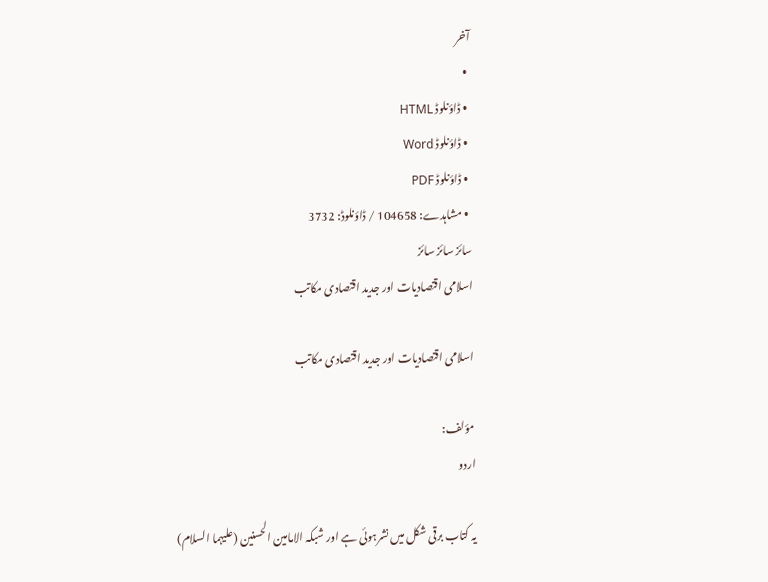آخر
  •
  • ڈاؤنلوڈ HTML
  • ڈاؤنلوڈ Word
  • ڈاؤنلوڈ PDF
  • مشاہدے: 104658 / ڈاؤنلوڈ: 3732
سائز سائز سائز
اسلامی اقتصادیات اور جدید اقتصادی مکاتب

اسلامی اقتصادیات اور جدید اقتصادی مکاتب

مؤلف:
اردو

یہ کتاب برقی شکل میں نشرہوئی ہے اور شبکہ الامامین الحسنین (علیہما السلام)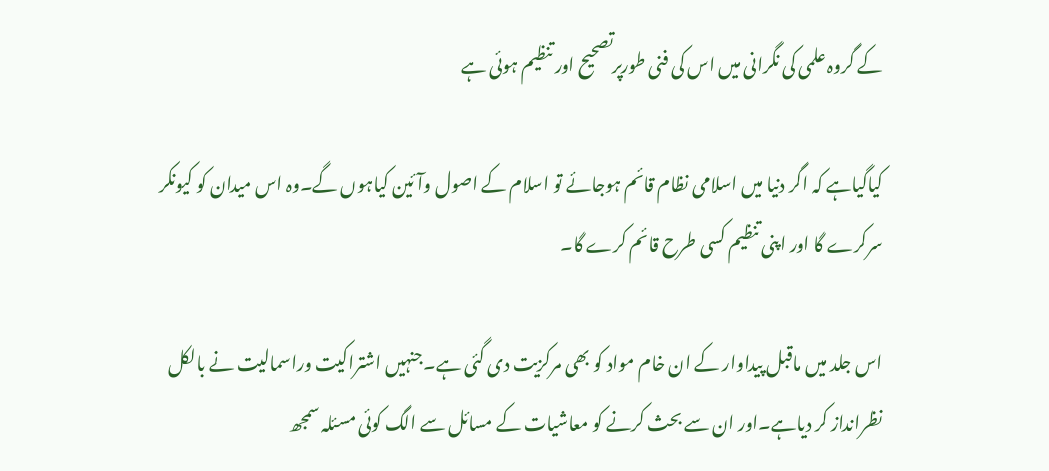کے گروہ علمی کی نگرانی میں اس کی فنی طورپرتصحیح اور تنظیم ہوئی ہے

کیاگیاہے کہ اگر دنیا میں اسلامی نظام قائم ہوجائے تو اسلام کے اصول وآئین کیاہوں گے۔وہ اس میدان کو کیونکر سرکرے گا اور اپنی تنظیم کسی طرح قائم کرے گا۔

اس جلد میں ماقبل پیداوار کے ان خام مواد کو بھی مرکزیت دی گئی ہے۔جنہیں اشتراکیت وراسمالیت نے بالکل نظرانداز کر دیاہے۔اور ان سے بحث کرنے کو معاشیات کے مسائل سے الگ کوئی مسئلہ سمجھ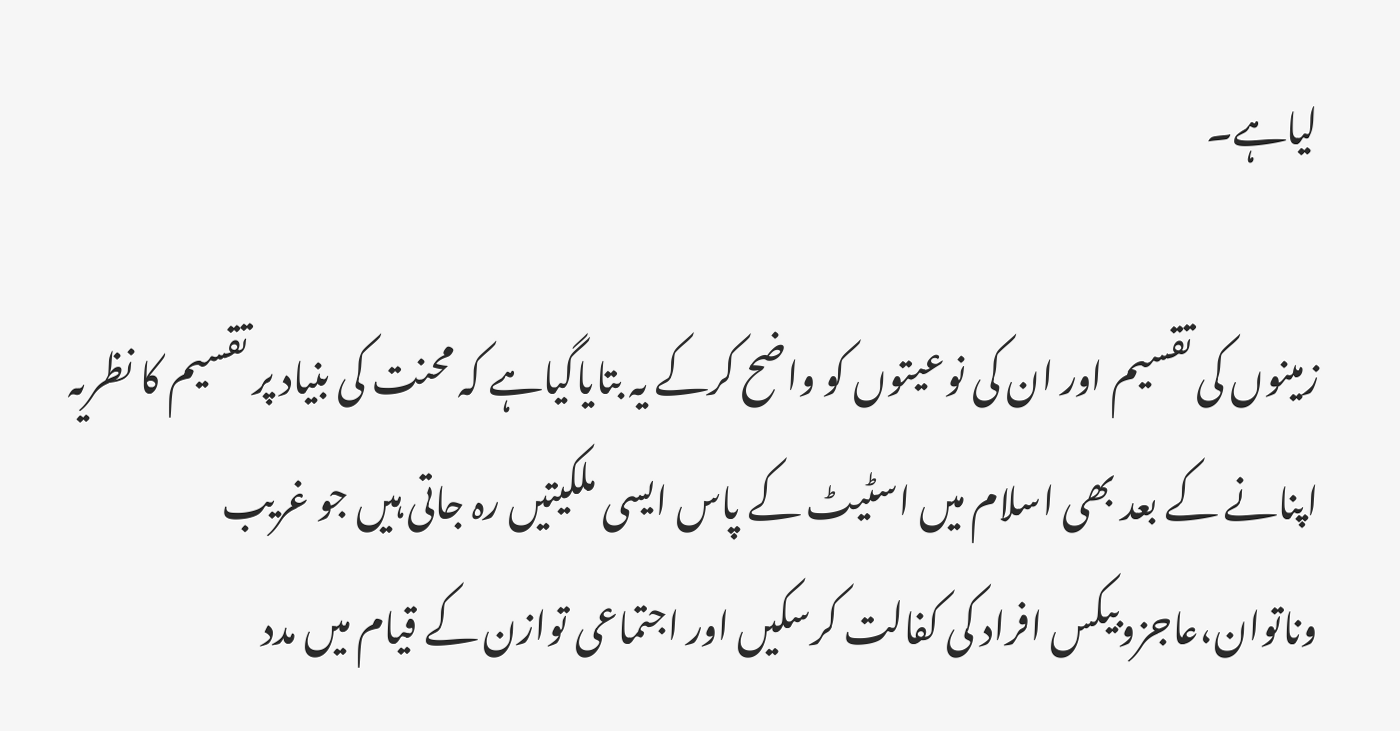لیاہے۔

زمینوں کی تقسیم اور ان کی نوعیتوں کو واضح کرکے یہ بتایاگیاہے کہ محنت کی بنیاد پر تقسیم کا نظریہ اپنانے کے بعد بھی اسلام میں اسٹیٹ کے پاس ایسی ملکیتیں رہ جاتی ہیں جو غریب وناتوان،عاجزوبیکس افراد کی کفالت کرسکیں اور اجتماعی توازن کے قیام میں مدد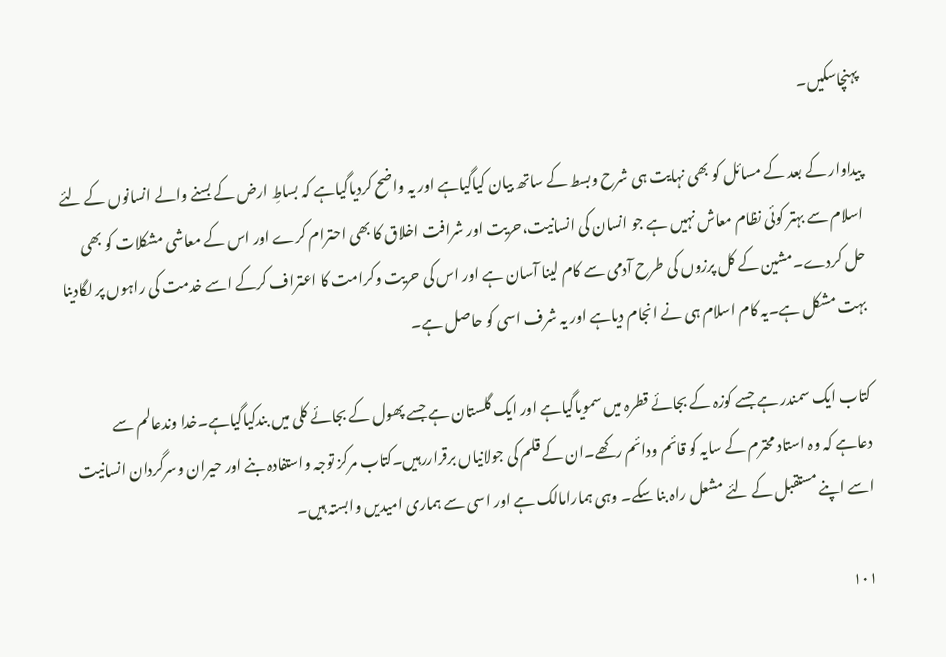پہنچاسکیں۔

پیداوار کے بعد کے مسائل کو بھی نہایت ہی شرح وبسط کے ساتھ بیان کیاگیاہے اور یہ واضح کردیاگیاہے کہ بساطِ ارض کے بسنے والے انسانوں کے لئے اسلام سے بہتر کوئی نظام معاش نہیں ہے جو انسان کی انسانیت،حریت اور شرافت اخلاق کا بھی احترام کرے اور اس کے معاشی مشکلات کو بھی حل کردے۔مشین کے کل پرزوں کی طرح آدمی سے کام لینا آسان ہے اور اس کی حریت وکرامت کا اعتراف کرکے اسے خدمت کی راہوں پر لگادینا بہت مشکل ہے۔یہ کام اسلام ہی نے انجام دیاہے اور یہ شرف اسی کو حاصل ہے۔

کتاب ایک سمندر ہے جسے کوزہ کے بجائے قطرہ میں سمویاگیاہے اور ایک گلستان ہے جسے پھول کے بجائے کلی میں بندکیاگیاہے۔خدا وندعالم سے دعاہے کہ وہ استاد محترم کے سایہ کو قائم ودائم رکھے۔ان کے قلم کی جولانیاں برقراررہیں۔کتاب مرکز توجہ واستفادہ بنے اور حیران وسرگردان انسانیت اسے اپنے مستقبل کے لئے مشعل راہ بنا سکے۔ وہی ہمارامالک ہے اور اسی سے ہماری امیدیں وابستہ ہیں۔

۱۰۱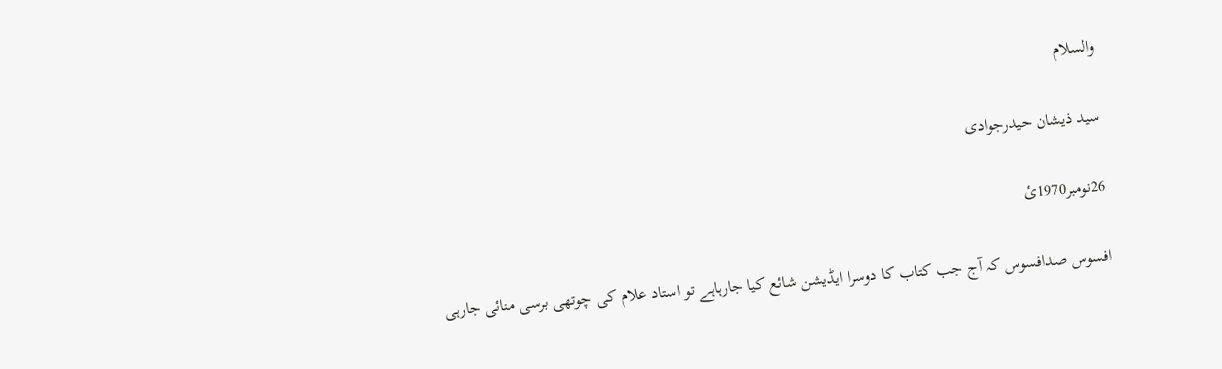والسلام

سید ذیشان حیدرجوادی

26نومبر1970ئ

افسوس صدافسوس کہ آج جب کتاب کا دوسرا ایڈیشن شائع کیا جارہاہے تو استاد علام کی چوتھی برسی منائی جارہی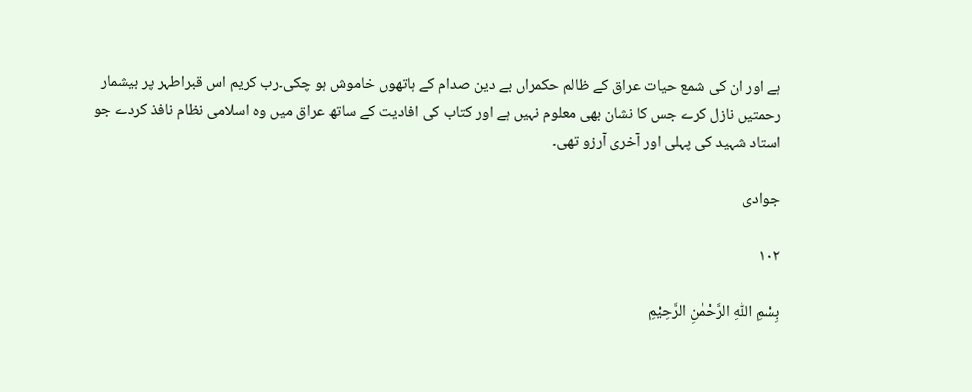ہے اور ان کی شمع حیات عراق کے ظالم حکمراں بے دین صدام کے ہاتھوں خاموش ہو چکی۔رب کریم اس قبراطہر پر بیشمار رحمتیں نازل کرے جس کا نشان بھی معلوم نہیں ہے اور کتاب کی افادیت کے ساتھ عراق میں وہ اسلامی نظام نافذ کردے جو استاد شہید کی پہلی اور آخری آرزو تھی۔

جوادی

۱۰۲

بِسْمِ اللّٰهِ الرَّحْمٰنِ الرَّحِیْمِ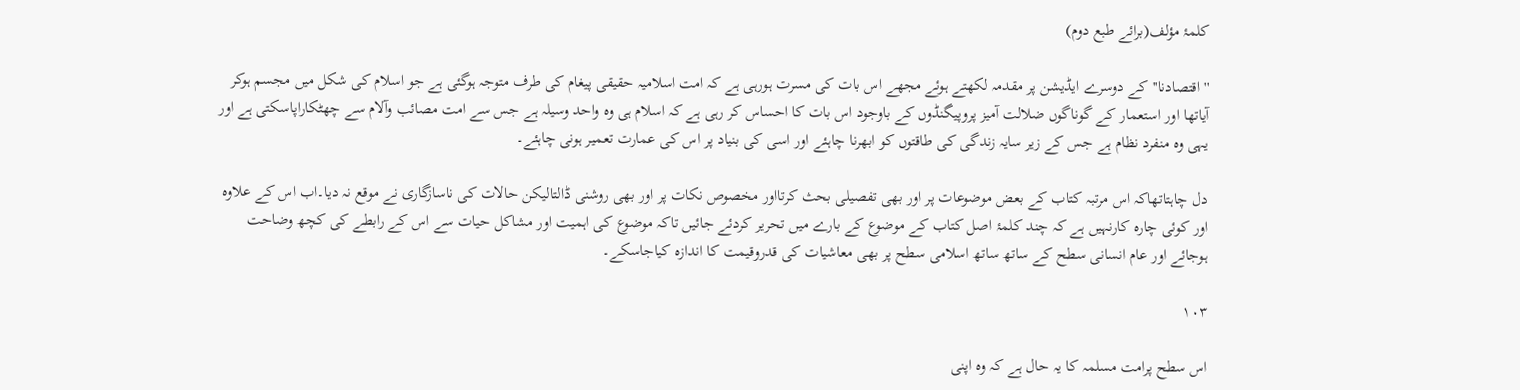کلمۂ مؤلف(برائے طبع دوم)

''اقتصادنا''کے دوسرے ایڈیشن پر مقدمہ لکھتے ہوئے مجھے اس بات کی مسرت ہورہی ہے کہ امت اسلامیہ حقیقی پیغام کی طرف متوجہ ہوگئی ہے جو اسلام کی شکل میں مجسم ہوکر آیاتھا اور استعمار کے گوناگوں ضلالت آمیز پروپیگنڈوں کے باوجود اس بات کا احساس کر رہی ہے کہ اسلام ہی وہ واحد وسیلہ ہے جس سے امت مصائب وآلام سے چھٹکاراپاسکتی ہے اور یہی وہ منفرد نظام ہے جس کے زیر سایہ زندگی کی طاقتوں کو ابھرنا چاہئے اور اسی کی بنیاد پر اس کی عمارت تعمیر ہونی چاہئے۔

دل چاہتاتھاکہ اس مرتبہ کتاب کے بعض موضوعات پر اور بھی تفصیلی بحث کرتااور مخصوص نکات پر اور بھی روشنی ڈالتالیکن حالات کی ناسازگاری نے موقع نہ دیا۔اب اس کے علاوہ اور کوئی چارہ کارنہیں ہے کہ چند کلمۂ اصل کتاب کے موضوع کے بارے میں تحریر کردئے جائیں تاکہ موضوع کی اہمیت اور مشاکل حیات سے اس کے رابطے کی کچھ وضاحت ہوجائے اور عام انسانی سطح کے ساتھ ساتھ اسلامی سطح پر بھی معاشیات کی قدروقیمت کا اندازہ کیاجاسکے۔

۱۰۳

اس سطح پرامت مسلمہ کا یہ حال ہے کہ وہ اپنی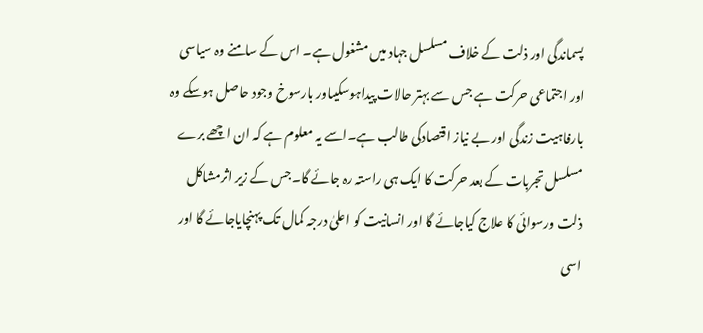پسماندگی اور ذلت کے خلاف مسلسل جہاد میں مشغول ہے۔ اس کے سامنے وہ سیاسی اور اجتماعی حرکت ہے جس سے بہتر حالات پیداہوسکیںاور بارسوخ وجود حاصل ہوسکے وہ بارفاہیت زندگی اور بے نیاز اقتصادکی طالب ہے۔اسے یہ معلوم ہے کہ ان اچھے برے مسلسل تجربات کے بعد حرکت کا ایک ہی راستہ رہ جائے گا۔جس کے زیر اثرمشاکل ذلت ورسوائی کا علاج کیاجائے گا اور انسانیت کو اعلیٰ درجہ کمال تک پہنچایاجائے گا اور اسی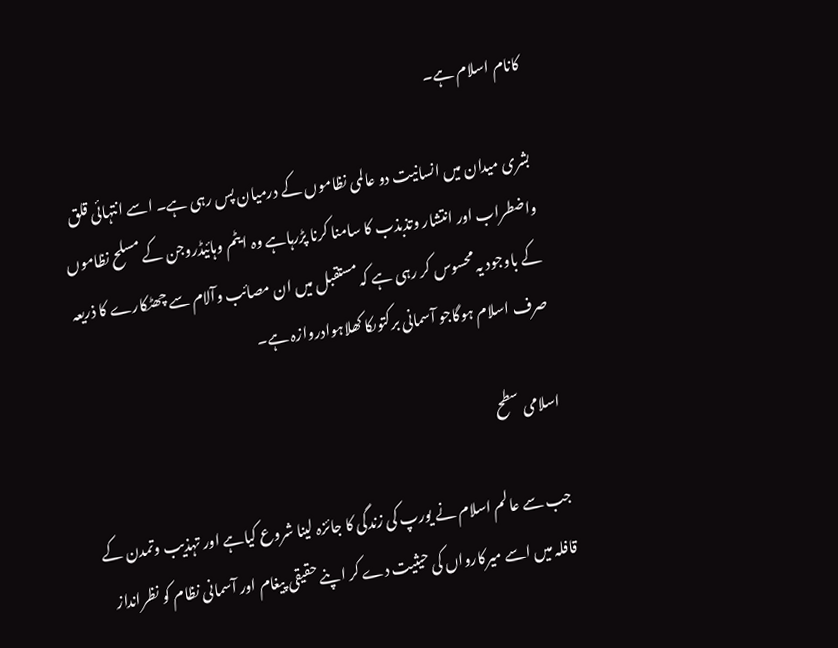کانام اسلام ہے۔

بشری میدان میں انسانیت دو عالمی نظاموں کے درمیان پس رہی ہے۔ اسے انتہائی قلق واضطراب اور انتشار وتذبذب کا سامنا کرنا پڑرہاہے وہ ایٹم وہائیڈروجن کے مسلح نظاموں کے باوجود یہ محسوس کر رہی ہے کہ مستقبل میں ان مصائب وآلام سے چھٹکارے کا ذریعہ صرف اسلام ہوگاجو آسمانی برکتوںکا کھلاہوادروازہ ہے۔

اسلامی سطح

جب سے عالم اسلام نے یورپ کی زندگی کا جائزہ لینا شروع کیاہے اور تہذیب وتمدن کے قافلہ میں اسے میرکارواں کی حیثیت دے کر اپنے حقیقی پیغام اور آسمانی نظام کو نظرانداز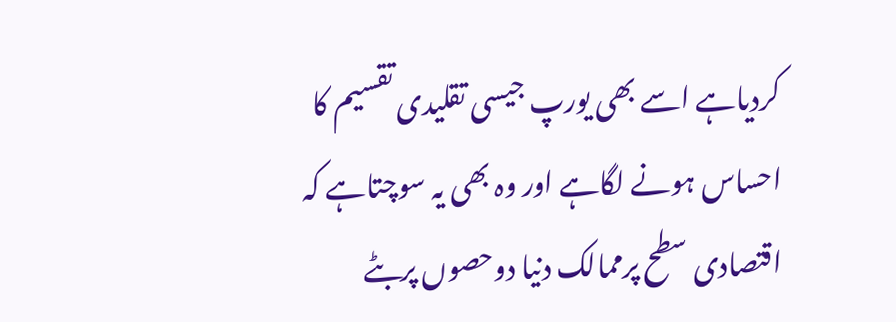کردیاہے اسے بھی یورپ جیسی تقلیدی تقسیم کا احساس ہونے لگاہے اور وہ بھی یہ سوچتاہے کہ اقتصادی سطح پرممالک دنیا دوحصوں پربٹے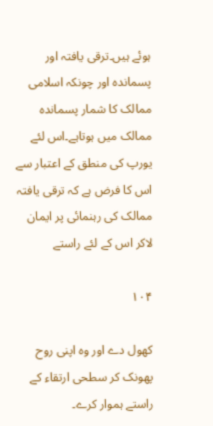ہوئے ہیں۔ترقی یافتہ اور پسماندہ اور چونکہ اسلامی ممالک کا شمار پسماندہ ممالک میں ہوتاہے۔اس لئے یورپ کی منطق کے اعتبار سے اس کا فرض ہے کہ ترقی یافتہ ممالک کی رہنمائی پر ایمان لاکر اس کے لئے راستے

۱۰۴

کھول دے اور وہ اپنی روح پھونک کر سطحی ارتقاء کے راستے ہموار کرے۔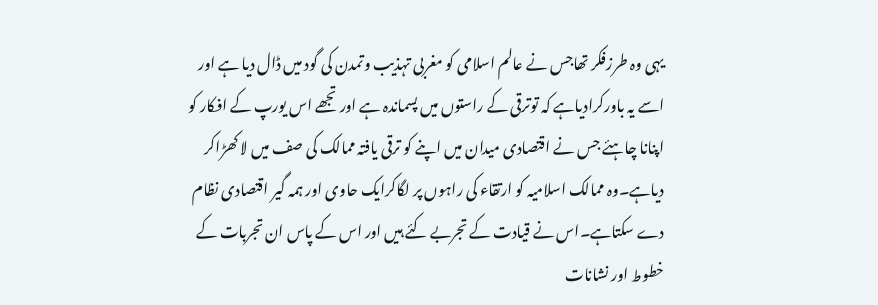یہی وہ طرزفکر تھاجس نے عالم اسلامی کو مغربی تہذیب وتمدن کی گود میں ڈال دیا ہے اور اسے یہ باورکرادیاہے کہ توترقی کے راستوں میں پسماندہ ہے اور تجھے اس یورپ کے افکار کو اپنانا چاہئے جس نے اقتصادی میدان میں اپنے کو ترقی یافتہ ممالک کی صف میں لا کھڑاکر دیاہے۔وہ ممالک اسلامیہ کو ارتقاء کی راہوں پر لگاکرایک حاوی اور ہمہ گیر اقتصادی نظام دے سکتاہے۔اس نے قیادت کے تجربے کئے ہیں اور اس کے پاس ان تجربات کے خطوط اور نشانات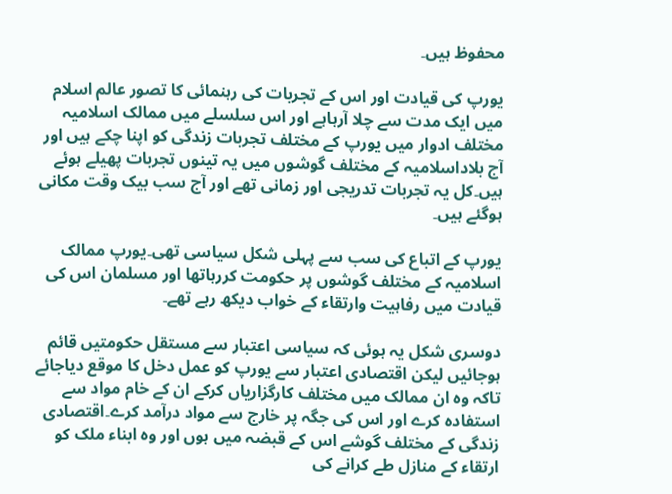محفوظ ہیں۔

یورپ کی قیادت اور اس کے تجربات کی رہنمائی کا تصور عالم اسلام میں ایک مدت سے چلا آرہاہے اور اس سلسلے میں ممالک اسلامیہ مختلف ادوار میں یورپ کے مختلف تجربات زندگی کو اپنا چکے ہیں اور آج بلاداسلامیہ کے مختلف گوشوں میں یہ تینوں تجربات پھیلے ہوئے ہیں۔کل یہ تجربات تدریجی اور زمانی تھے اور آج سب بیک وقت مکانی ہوگئے ہیں۔

یورپ کے اتباع کی سب سے پہلی شکل سیاسی تھی۔یورپ ممالک اسلامیہ کے مختلف گوشوں پر حکومت کررہاتھا اور مسلمان اس کی قیادت میں رفاہیت وارتقاء کے خواب دیکھ رہے تھے۔

دوسری شکل یہ ہوئی کہ سیاسی اعتبار سے مستقل حکومتیں قائم ہوجائیں لیکن اقتصادی اعتبار سے یورپ کو عمل دخل کا موقع دیاجائے تاکہ وہ ان ممالک میں مختلف کارگزاریاں کرکے ان کے خام مواد سے استفادہ کرے اور اس کی جگہ پر خارج سے مواد درآمد کرے۔اقتصادی زندگی کے مختلف گوشے اس کے قبضہ میں ہوں اور وہ ابناء ملک کو ارتقاء کے منازل طے کرانے کی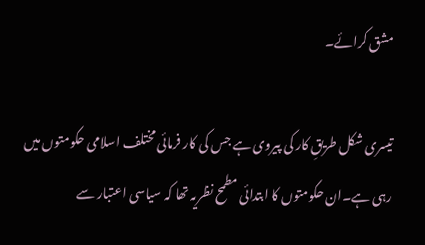مشق کرائے۔

تیسری شکل طریقِ کار کی پیروی ہے جس کی کار فرمائی مختلف اسلامی حکومتوں میں رہی ہے۔ان حکومتوں کا ابتدائی مطمح نظریہ تھا کہ سیاسی اعتبار سے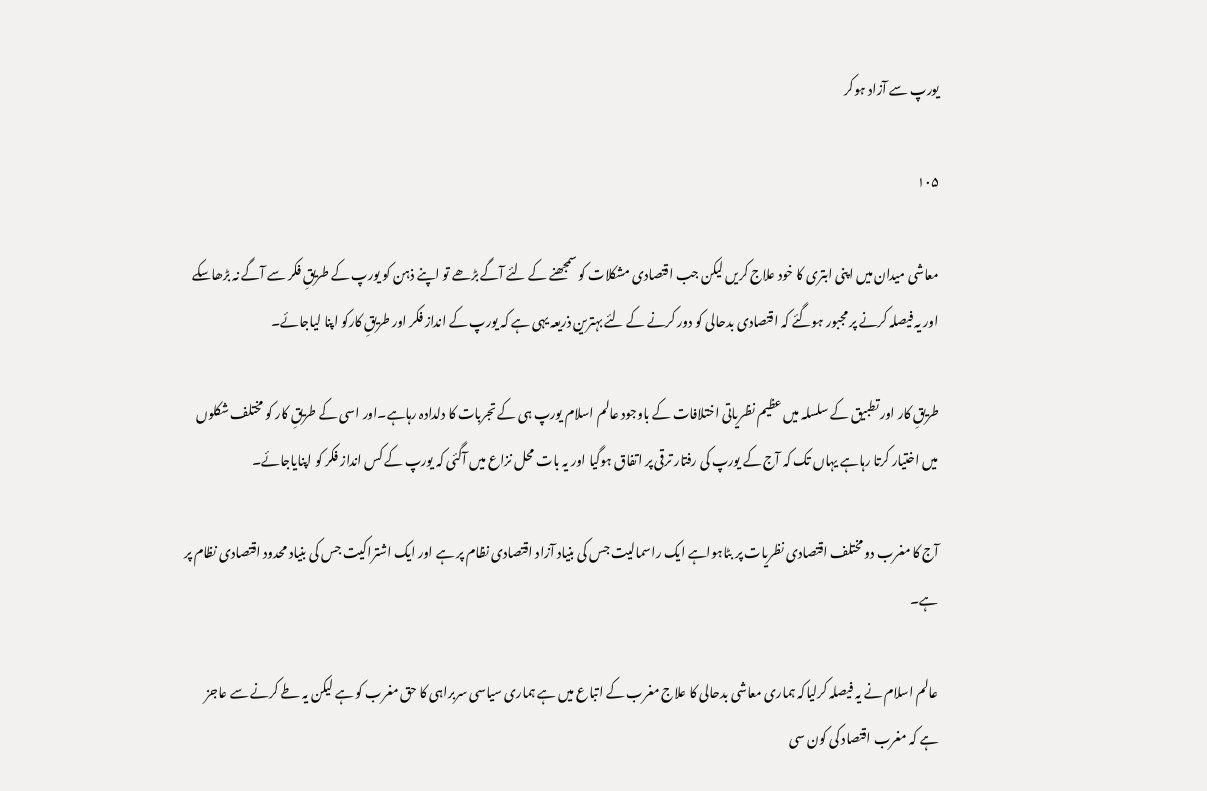یورپ سے آزاد ہوکر

۱۰۵

معاشی میدان میں اپنی ابتری کا خود علاج کریں لیکن جب اقتصادی مشکلات کو سمجھنے کے لئے آگے بڑھے تو اپنے ذہن کو یورپ کے طریقِ فکر سے آگے نہ بڑھاسکے اور یہ فیصلہ کرنے پر مجبور ہوگئے کہ اقتصادی بدحالی کو دور کرنے کے لئے بہترین ذریعہ یہی ہے کہ یورپ کے انداز فکر اور طریقِ کارکو اپنا لیاجائے۔

طریقِ کار اور تطبیق کے سلسلہ میں عظیم نظریاتی اختلافات کے باوجود عالم اسلام یورپ ہی کے تجربات کا دلدادہ رہاہے۔اور اسی کے طریقِ کار کو مختلف شکلوں میں اختیار کرتا رہاہے یہاں تک کہ آج کے یورپ کی رفتار ترقی پر اتفاق ہوگیا اور یہ بات محل نزاع میں آگئی کہ یورپ کے کس انداز فکر کو اپنایاجائے۔

آج کا مغرب دو مختلف اقتصادی نظریات پر بٹاہواہے ایک راسمالیت جس کی بنیاد آزاد اقتصادی نظام پر ہے اور ایک اشتراکیت جس کی بنیاد محدود اقتصادی نظام پر ہے۔

عالم اسلام نے یہ فیصلہ کرلیاکہ ہماری معاشی بدحالی کا علاج مغرب کے اتباع میں ہے ہماری سیاسی سربراہی کا حق مغرب کو ہے لیکن یہ طے کرنے سے عاجز ہے کہ مغرب اقتصاد کی کون سی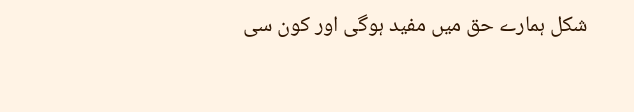شکل ہمارے حق میں مفید ہوگی اور کون سی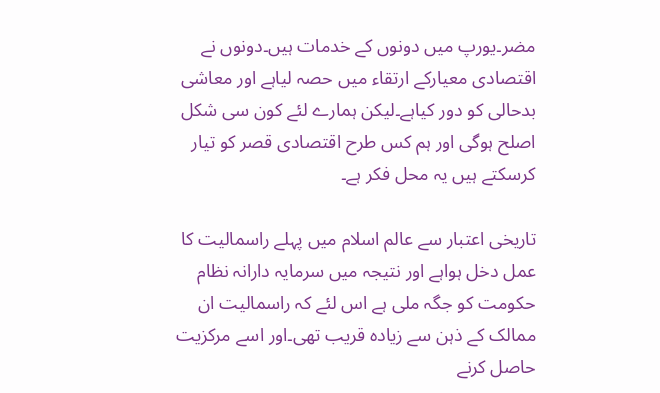مضر۔یورپ میں دونوں کے خدمات ہیں۔دونوں نے اقتصادی معیارکے ارتقاء میں حصہ لیاہے اور معاشی بدحالی کو دور کیاہے۔لیکن ہمارے لئے کون سی شکل اصلح ہوگی اور ہم کس طرح اقتصادی قصر کو تیار کرسکتے ہیں یہ محل فکر ہے۔

تاریخی اعتبار سے عالم اسلام میں پہلے راسمالیت کا عمل دخل ہواہے اور نتیجہ میں سرمایہ دارانہ نظام حکومت کو جگہ ملی ہے اس لئے کہ راسمالیت ان ممالک کے ذہن سے زیادہ قریب تھی۔اور اسے مرکزیت حاصل کرنے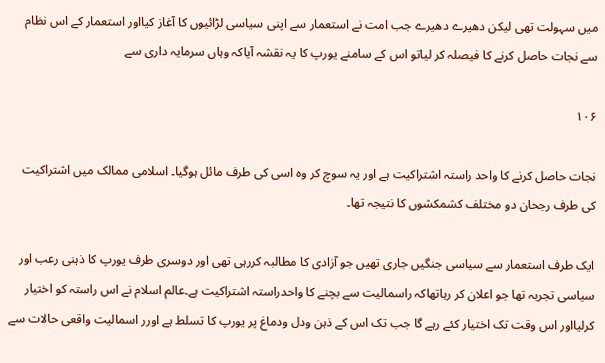میں سہولت تھی لیکن دھیرے دھیرے جب امت نے استعمار سے اپنی سیاسی لڑائیوں کا آغاز کیااور استعمار کے اس نظام سے نجات حاصل کرنے کا فیصلہ کر لیاتو اس کے سامنے یورپ کا یہ نقشہ آیاکہ وہاں سرمایہ داری سے

۱۰۶

نجات حاصل کرنے کا واحد راستہ اشتراکیت ہے اور یہ سوچ کر وہ اسی کی طرف مائل ہوگیا۔ اسلامی ممالک میں اشتراکیت کی طرف رجحان دو مختلف کشمکشوں کا نتیجہ تھا۔

ایک طرف استعمار سے سیاسی جنگیں جاری تھیں جو آزادی کا مطالبہ کررہی تھی اور دوسری طرف یورپ کا ذہنی رعب اور سیاسی تجربہ تھا جو اعلان کر رہاتھاکہ راسمالیت سے بچنے کا واحدراستہ اشتراکیت ہے۔عالم اسلام نے اس راستہ کو اختیار کرلیااور اس وقت تک اختیار کئے رہے گا جب تک اس کے ذہن ودل ودماغ پر یورپ کا تسلط ہے اورر اسمالیت واقعی حالات سے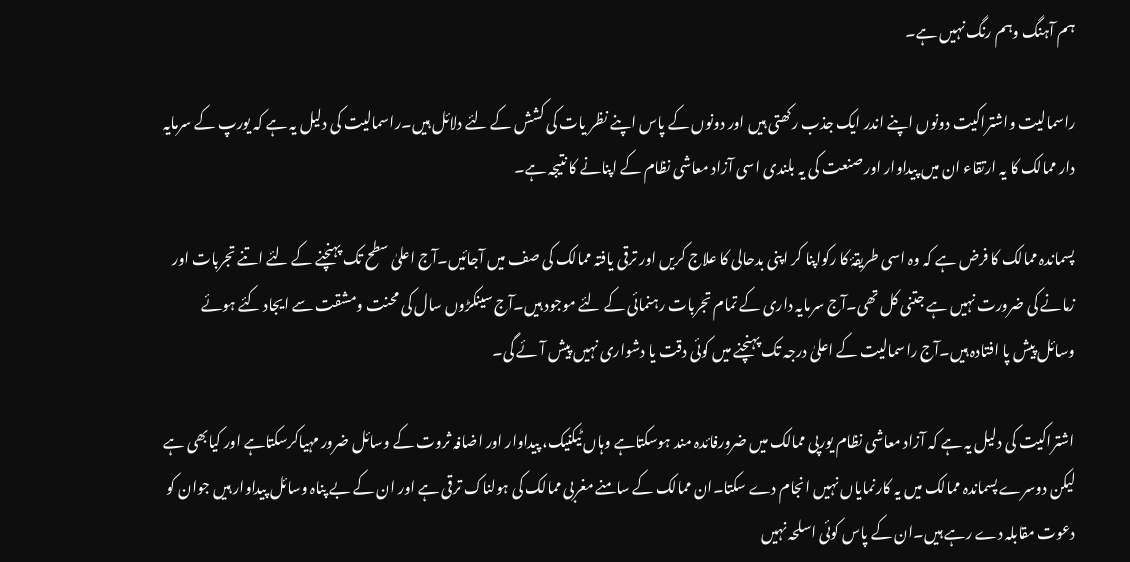ہم آہنگ وہم رنگ نہیں ہے۔

راسمالیت واشتراکیت دونوں اپنے اندر ایک جذب رکھتی ہیں اور دونوں کے پاس اپنے نظر یات کی کشش کے لئے دلائل ہیں۔راسمالیت کی دلیل یہ ہے کہ یورپ کے سرمایہ دار ممالک کا یہ ارتقاء ان میں پیداوار اور صنعت کی یہ بلندی اسی آزاد معاشی نظام کے اپنانے کا نتیجہ ہے۔

پسماندہ ممالک کا فرض ہے کہ وہ اسی طریقۂ کا رکواپنا کر اپنی بدحالی کا علاج کریں اور ترقی یافتہ ممالک کی صف میں آجائیں۔آج اعلیٰ سطح تک پہنچنے کے لئے اتنے تجربات اور زمانے کی ضرورت نہیں ہے جتنی کل تھی۔آج سرمایہ داری کے تمام تجربات رہنمائی کے لئے موجود ہیں۔آج سینکڑوں سال کی محنت ومشقت سے ایجاد کئے ہوئے وسائل پیش پا افتادہ ہیں۔آج راسمالیت کے اعلیٰ درجہ تک پہنچنے میں کوئی دقت یا دشواری نہیں پیش آئے گی۔

اشتراکیت کی دلیل یہ ہے کہ آزاد معاشی نظام یورپی ممالک میں ضرورفائدہ مند ہوسکتاہے وہاں ٹیکنیک، پیداوار اور اضافہ ثروت کے وسائل ضرور مہیاکرسکتاہے اور کیابھی ہے لیکن دوسرے پسماندہ ممالک میں یہ کارنمایاں نہیں انجام دے سکتا۔ان ممالک کے سامنے مغربی ممالک کی ہولناک ترقی ہے اور ان کے بے پناہ وسائل پیداوار ہیں جوان کو دعوت مقابلہ دے رہے ہیں۔ان کے پاس کوئی اسلحہ نہیں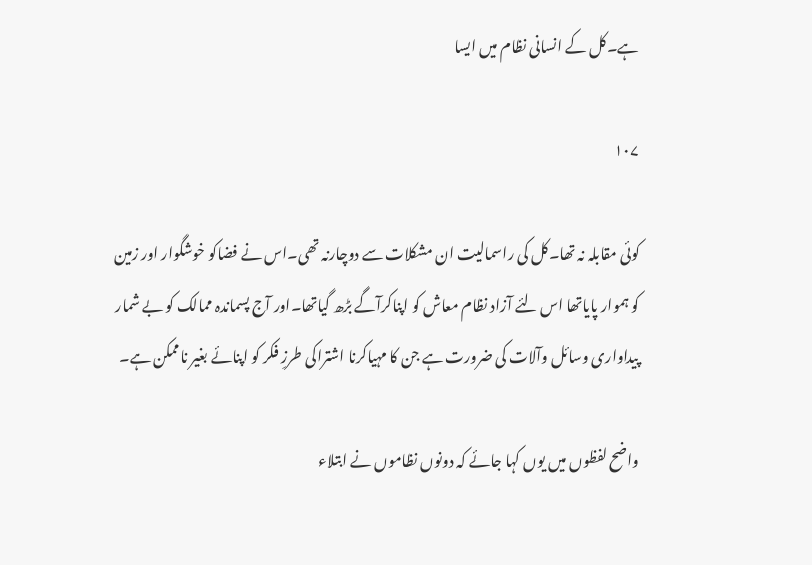ہے۔کل کے انسانی نظام میں ایسا

۱۰۷

کوئی مقابلہ نہ تھا۔کل کی راسمالیت ان مشکلات سے دوچارنہ تھی۔اس نے فضاکو خوشگوار اور زمین کو ہموار پایاتھا اس لئے آزاد نظام معاش کو اپناکرآگے بڑھ گیاتھا۔اور آج پسماندہ ممالک کو بے شمار پیداواری وسائل وآلات کی ضرورت ہے جن کا مہیاکرنا اشتراکی طرزِ فکر کو اپنائے بغیر ناممکن ہے۔

واضح لفظوں میں یوں کہا جائے کہ دونوں نظاموں نے ابتلاء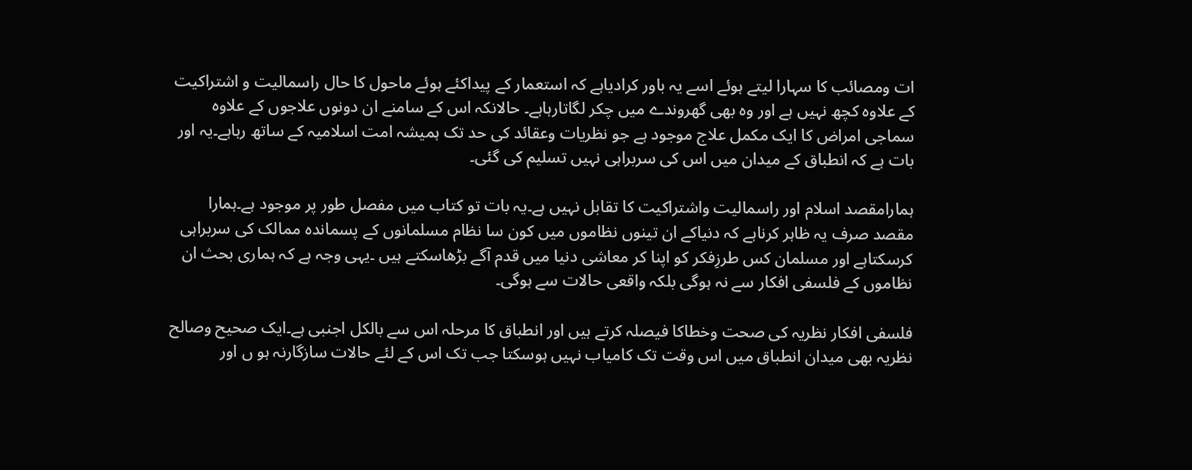ات ومصائب کا سہارا لیتے ہوئے اسے یہ باور کرادیاہے کہ استعمار کے پیداکئے ہوئے ماحول کا حال راسمالیت و اشتراکیت کے علاوہ کچھ نہیں ہے اور وہ بھی گھروندے میں چکر لگاتارہاہے۔ حالانکہ اس کے سامنے ان دونوں علاجوں کے علاوہ سماجی امراض کا ایک مکمل علاج موجود ہے جو نظریات وعقائد کی حد تک ہمیشہ امت اسلامیہ کے ساتھ رہاہے۔یہ اور بات ہے کہ انطباق کے میدان میں اس کی سربراہی نہیں تسلیم کی گئی۔

ہمارامقصد اسلام اور راسمالیت واشتراکیت کا تقابل نہیں ہے۔یہ بات تو کتاب میں مفصل طور پر موجود ہے۔ہمارا مقصد صرف یہ ظاہر کرناہے کہ دنیاکے ان تینوں نظاموں میں کون سا نظام مسلمانوں کے پسماندہ ممالک کی سربراہی کرسکتاہے اور مسلمان کس طرزِفکر کو اپنا کر معاشی دنیا میں قدم آگے بڑھاسکتے ہیں ۔یہی وجہ ہے کہ ہماری بحث ان نظاموں کے فلسفی افکار سے نہ ہوگی بلکہ واقعی حالات سے ہوگی۔

فلسفی افکار نظریہ کی صحت وخطاکا فیصلہ کرتے ہیں اور انطباق کا مرحلہ اس سے بالکل اجنبی ہے۔ایک صحیح وصالح نظریہ بھی میدان انطباق میں اس وقت تک کامیاب نہیں ہوسکتا جب تک اس کے لئے حالات سازگارنہ ہو ں اور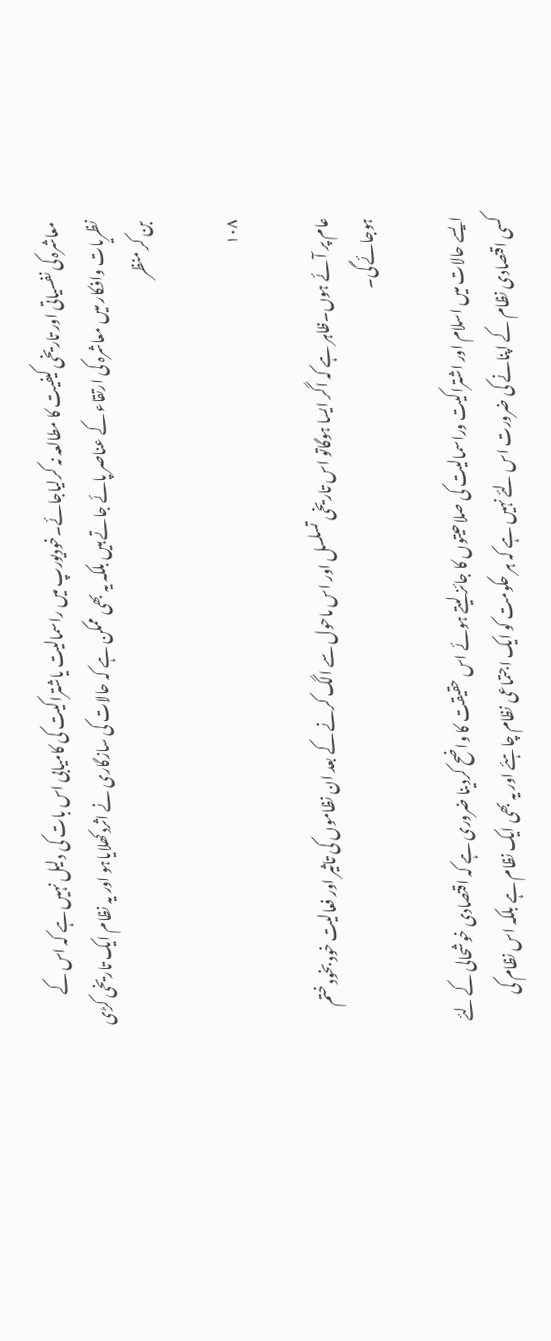معاشرہ کی نفسیاتی اور تاریخی کیفیت کا مطالعہ نہ کرلیاجائے۔خودیورپ میں راسمالیت یاشتراکیت کی کامیابی اس بات کی دلیل نہیں ہے کہ اس کے نظریات وافکار میں معاشرہ کی ارتقاء کے عناصر پائے جاتے ہیں بلکہ یہ بھی ممکن ہے کہ حالات کی سازگاری نے اثردکھلایاہو اور یہ نظام ایک تاریخی کڑی بن کر منظر

۱۰۸

عام پر آئے ہوں۔ظاہر ہے کہ اگر ایسا ہوگاتو اس تاریخی تسلسل اور اس ماحول سے الگ کرنے کے بعد ان نظاموں کی تاثیر اور فعالیت خود بخود ختم ہوجائے گی۔

ایسے حالات میں اسلام اور اشتراکیت وراسمالیت کی صلاحیتوں کا جائز لیتے ہوئے اس حقیقت کا واضح کردینا ضروری ہے کہ اقتصادی خوشحالی کے لئے کسی اقتصادی نظام کے اپنانے کی ضرورت اس لئے نہیں ہے کہ ہر حکومت کو ایک اجتماعی نظام چاہئے اور یہ بھی ایک نظام ہے بلکہ اس نظام کی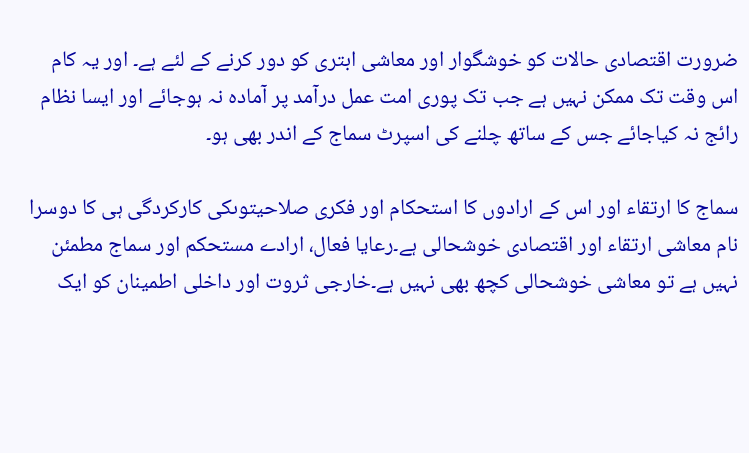ضرورت اقتصادی حالات کو خوشگوار اور معاشی ابتری کو دور کرنے کے لئے ہے۔ اور یہ کام اس وقت تک ممکن نہیں ہے جب تک پوری امت عمل درآمد پر آمادہ نہ ہوجائے اور ایسا نظام رائج نہ کیاجائے جس کے ساتھ چلنے کی اسپرٹ سماج کے اندر بھی ہو۔

سماج کا ارتقاء اور اس کے ارادوں کا استحکام اور فکری صلاحیتوںکی کارکردگی ہی کا دوسرا نام معاشی ارتقاء اور اقتصادی خوشحالی ہے۔رعایا فعال، ارادے مستحکم اور سماج مطمئن نہیں ہے تو معاشی خوشحالی کچھ بھی نہیں ہے۔خارجی ثروت اور داخلی اطمینان کو ایک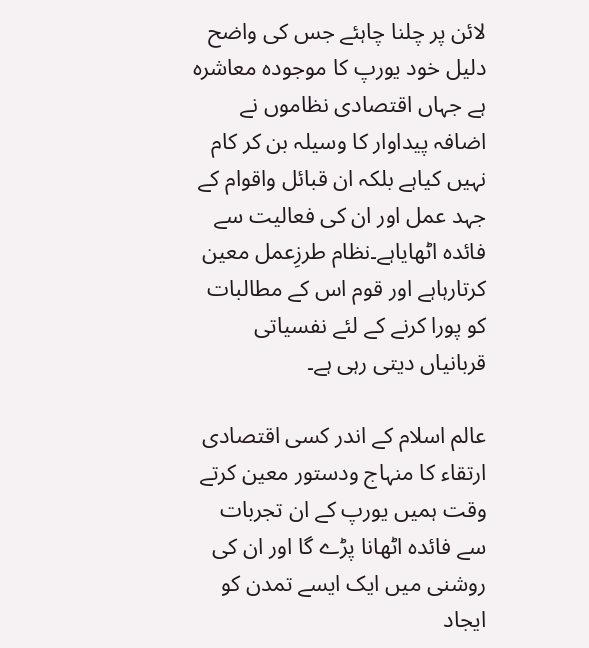لائن پر چلنا چاہئے جس کی واضح دلیل خود یورپ کا موجودہ معاشرہ ہے جہاں اقتصادی نظاموں نے اضافہ پیداوار کا وسیلہ بن کر کام نہیں کیاہے بلکہ ان قبائل واقوام کے جہد عمل اور ان کی فعالیت سے فائدہ اٹھایاہے۔نظام طرزِعمل معین کرتارہاہے اور قوم اس کے مطالبات کو پورا کرنے کے لئے نفسیاتی قربانیاں دیتی رہی ہے۔

عالم اسلام کے اندر کسی اقتصادی ارتقاء کا منہاج ودستور معین کرتے وقت ہمیں یورپ کے ان تجربات سے فائدہ اٹھانا پڑے گا اور ان کی روشنی میں ایک ایسے تمدن کو ایجاد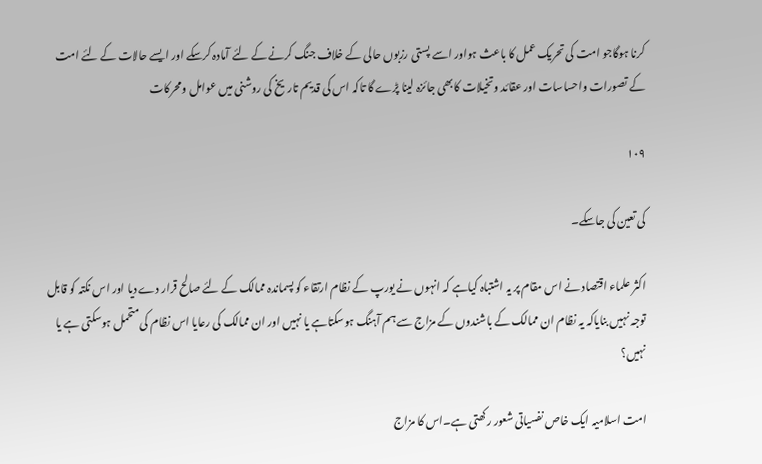کرنا ہوگاجو امت کی تحریک عمل کا باعث ہواور اسے پستی رزبوں حالی کے خلاف جنگ کرنے کے لئے آمادہ کرسکے اور ایسے حالات کے لئے امت کے تصورات واحساسات اور عقائد وتخیلات کابھی جائزہ لینا پڑے گا تاکہ اس کی قدیم تاریخ کی روشنی میں عوامل ومحرکات

۱۰۹

کی تعین کی جاسکے۔

اکثر علماء اقتصاد نے اس مقام پر یہ اشتباہ کیاہے کہ انہوں نے یورپ کے نظام ارتقاء کو پسماندہ ممالک کے لئے صالح قرار دے دیا اور اس نکتہ کو قابل توجہ نہیں بنایاکہ یہ نظام ان ممالک کے باشندوں کے مزاج سے ہم آہنگ ہوسکتاہے یا نہیں اور ان ممالک کی رعایا اس نظام کی متحمل ہوسکتی ہے یا نہیں؟

امت اسلامیہ ایک خاص نفسیاتی شعور رکھتی ہے۔اس کا مزاج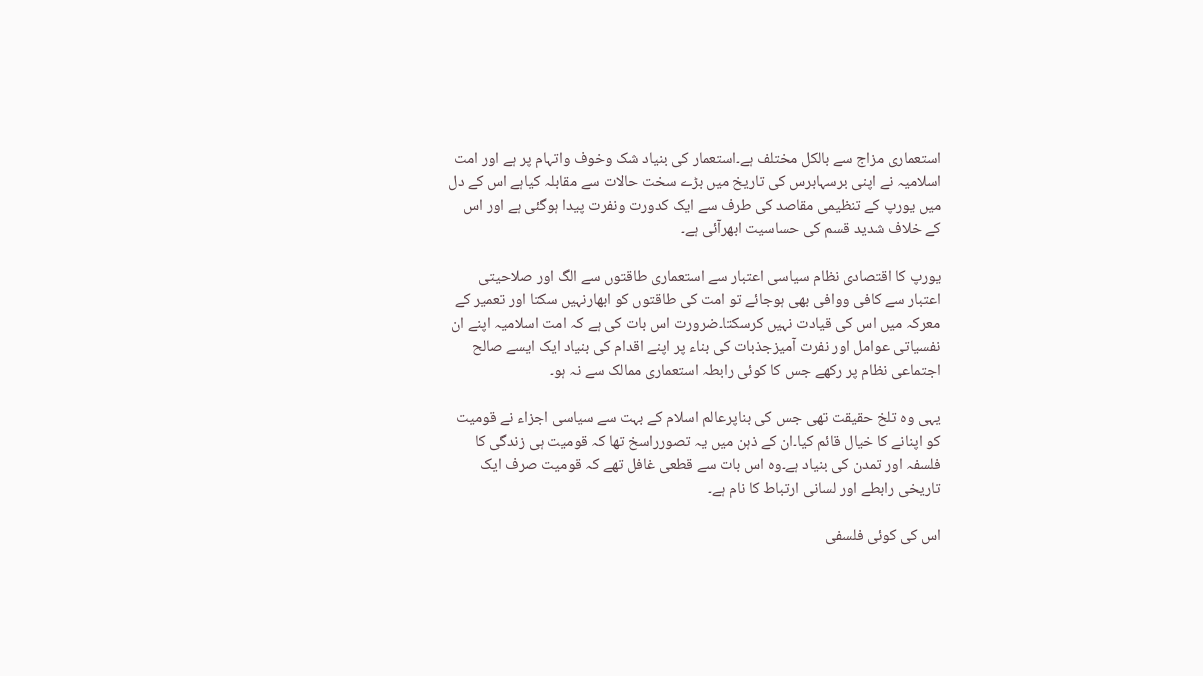استعماری مزاج سے بالکل مختلف ہے۔استعمار کی بنیاد شک وخوف واتہام پر ہے اور امت اسلامیہ نے اپنی برسہابرس کی تاریخ میں بڑے سخت حالات سے مقابلہ کیاہے اس کے دل میں یورپ کے تنظیمی مقاصد کی طرف سے ایک کدورت ونفرت پیدا ہوگئی ہے اور اس کے خلاف شدید قسم کی حساسیت ابھرآئی ہے۔

یورپ کا اقتصادی نظام سیاسی اعتبار سے استعماری طاقتوں سے الگ اور صلاحیتی اعتبار سے کافی ووافی بھی ہوجائے تو امت کی طاقتوں کو ابھارنہیں سکتا اور تعمیر کے معرکہ میں اس کی قیادت نہیں کرسکتا۔ضرورت اس بات کی ہے کہ امت اسلامیہ اپنے ان نفسیاتی عوامل اور نفرت آمیزجذبات کی بناء پر اپنے اقدام کی بنیاد ایک ایسے صالح اجتماعی نظام پر رکھے جس کا کوئی رابطہ استعماری ممالک سے نہ ہو۔

یہی وہ تلخ حقیقت تھی جس کی بناپرعالم اسلام کے بہت سے سیاسی اجزاء نے قومیت کو اپنانے کا خیال قائم کیا۔ان کے ذہن میں یہ تصورراسخ تھا کہ قومیت ہی زندگی کا فلسفہ اور تمدن کی بنیاد ہے۔وہ اس بات سے قطعی غافل تھے کہ قومیت صرف ایک تاریخی رابطے اور لسانی ارتباط کا نام ہے۔

اس کی کوئی فلسفی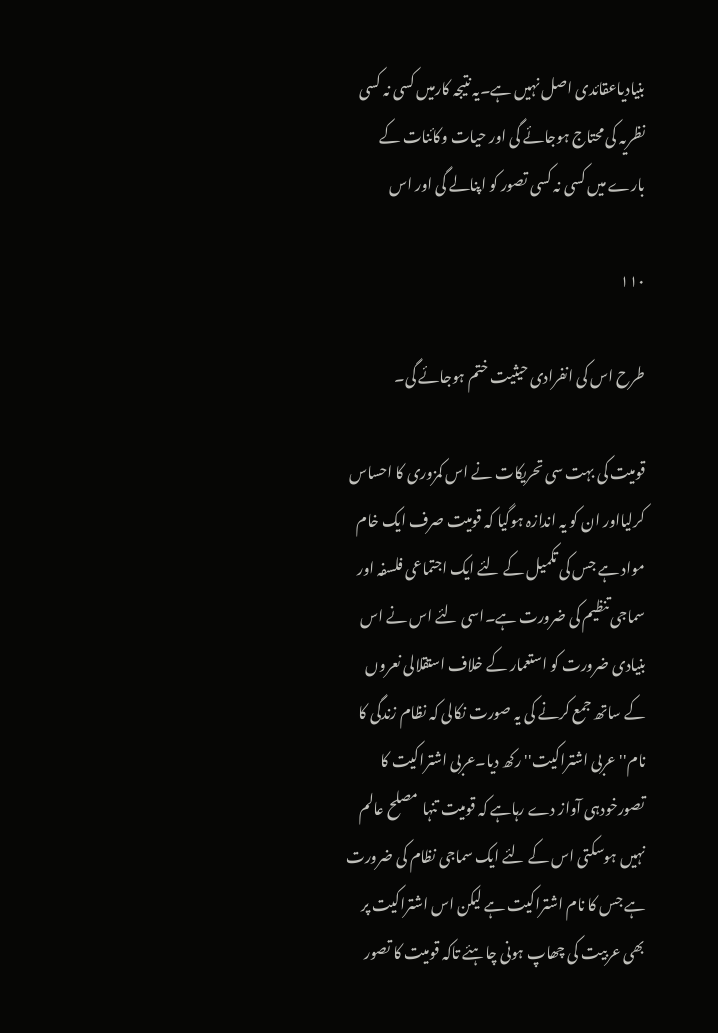بنیادیاعقائدی اصل نہیں ہے۔یہ نتیجہ کارمیں کسی نہ کسی نظریہ کی محتاج ہوجائے گی اور حیات وکائنات کے بارے میں کسی نہ کسی تصور کو اپنالے گی اور اس

۱۱۰

طرح اس کی انفرادی حیثیت ختم ہوجائے گی۔

قومیت کی بہت سی تحریکات نے اس کمزوری کا احساس کرلیااور ان کو یہ اندازہ ہوگیا کہ قومیت صرف ایک خام مواد ہے جس کی تکمیل کے لئے ایک اجتماعی فلسفہ اور سماجی تنظیم کی ضرورت ہے۔اسی لئے اس نے اس بنیادی ضرورت کو استعمار کے خلاف استقلالی نعروں کے ساتھ جمع کرنے کی یہ صورت نکالی کہ نظام زندگی کا نام''عربی اشتراکیت''رکھ دیا۔عربی اشتراکیت کا تصورخودہی آواز دے رہاہے کہ قومیت تنہا مصلح عالم نہیں ہوسکتی اس کے لئے ایک سماجی نظام کی ضرورت ہے جس کا نام اشتراکیت ہے لیکن اس اشتراکیت پر بھی عربیت کی چھاپ ہونی چاہئے تاکہ قومیت کا تصور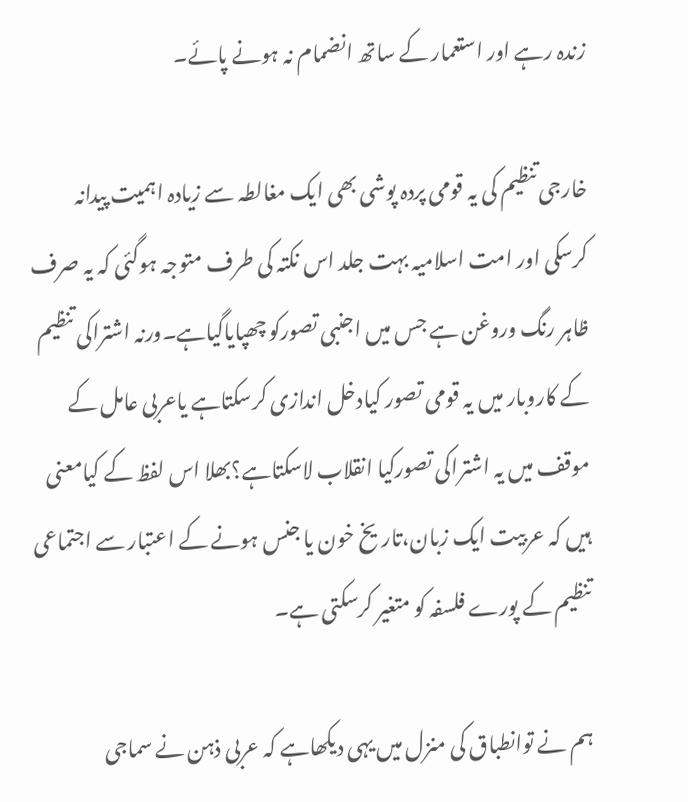زندہ رہے اور استعمار کے ساتھ انضمام نہ ہونے پائے۔

خارجی تنظیم کی یہ قومی پردہ پوشی بھی ایک مغالطہ سے زیادہ اہمیت پیدانہ کرسکی اور امت اسلامیہ بہت جلد اس نکتہ کی طرف متوجہ ہوگئی کہ یہ صرف ظاہر رنگ وروغن ہے جس میں اجنبی تصورکو چھپایاگیاہے۔ورنہ اشتراکی تنظیم کے کاروبار میں یہ قومی تصور کیادخل اندازی کرسکتاہے یاعربی عامل کے موقف میں یہ اشتراکی تصورکیا انقلاب لاسکتاہے؟بھلا اس لفظ کے کیامعنی ہیں کہ عربیت ایک زبان،تاریخ خون یا جنس ہونے کے اعتبار سے اجتماعی تنظیم کے پورے فلسفہ کو متغیر کرسکتی ہے۔

ہم نے توانطباق کی منزل میں یہی دیکھاہے کہ عربی ذہن نے سماجی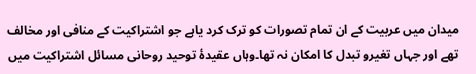میدان میں عربیت کے ان تمام تصورات کو ترک کرد یاہے جو اشتراکیت کے منافی اور مخالف تھے اور جہاں تغیرو تبدل کا امکان نہ تھا۔وہاں عقیدۂ توحید روحانی مسائل اشتراکیت میں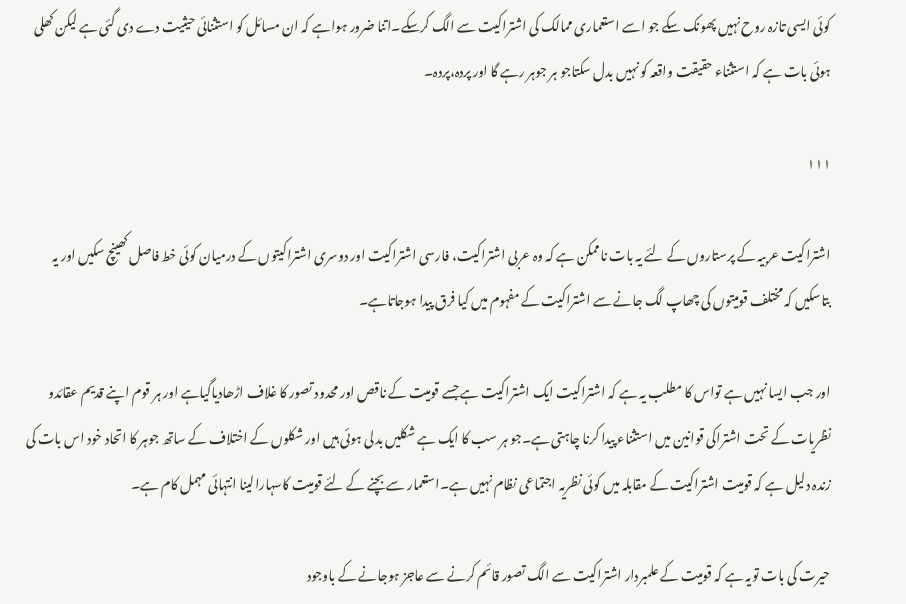کوئی ایسی تازہ روح نہیں پھونک سکے جو اسے استعماری ممالک کی اشتراکیت سے الگ کرسکے۔اتنا ضرور ہواہے کہ ان مسائل کو استثنائی حیثیت دے دی گئی ہے لیکن کھلی ہوئی بات ہے کہ استثناء حقیقت واقعہ کو نہیں بدل سکتاجو ہر جوہر رہے گا اور پردہ،پردہ۔

۱۱۱

اشتراکیت عربیہ کے پرستاروں کے لئے یہ بات ناممکن ہے کہ وہ عربی اشتراکیت، فارسی اشتراکیت اور دوسری اشتراکیتوں کے درمیان کوئی خط فاصل کھینچ سکیں اور یہ بتاسکیں کہ مختلف قومیتوں کی چھاپ لگ جانے سے اشتراکیت کے مفہوم میں کیا فرق پیدا ہوجاتاہے۔

اور جب ایسا نہیں ہے تواس کا مطلب یہ ہے کہ اشتراکیت ایک اشتراکیت ہے جسے قومیت کے ناقص اور محدود تصور کا غلاف اڑھادیاگیاہے اور ہر قوم اپنے قدیم عقائدو نظریات کے تحت اشتراکی قوانین میں استثناء پیدا کرنا چاہتی ہے۔جو ہر سب کا ایک ہے شکلیں بدلی ہوئی ہیں اور شکلوں کے اختلاف کے ساتھ جوہر کا اتحاد خود اس بات کی زندہ دلیل ہے کہ قومیت اشتراکیت کے مقابلہ میں کوئی نظریہ اجتماعی نظام نہیں ہے۔استعمار سے بچنے کے لئے قومیت کاسہارالینا انتہائی مہمل کام ہے۔

حیرت کی بات تویہ ہے کہ قومیت کے علمبردار اشتراکیت سے الگ تصور قائم کرنے سے عاجز ہوجانے کے باوجود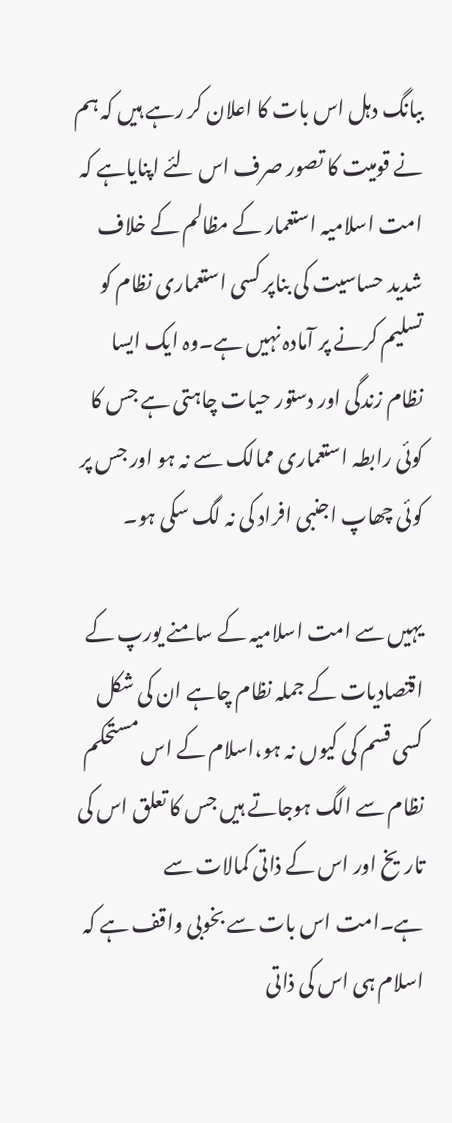ببانگ دہل اس بات کا اعلان کر رہے ہیں کہ ہم نے قومیت کا تصور صرف اس لئے اپنایاہے کہ امت اسلامیہ استعمار کے مظالم کے خلاف شدید حساسیت کی بناپر کسی استعماری نظام کو تسلیم کرنے پر آمادہ نہیں ہے۔وہ ایک ایسا نظام زندگی اور دستور حیات چاہتی ہے جس کا کوئی رابطہ استعماری ممالک سے نہ ہو اور جس پر کوئی چھاپ اجنبی افراد کی نہ لگ سکی ہو۔

یہیں سے امت اسلامیہ کے سامنے یورپ کے اقتصادیات کے جملہ نظام چاہے ان کی شکل کسی قسم کی کیوں نہ ہو،اسلام کے اس مستحکم نظام سے الگ ہوجاتے ہیں جس کا تعلق اس کی تاریخ اور اس کے ذاتی کمالات سے ہے۔امت اس بات سے بخوبی واقف ہے کہ اسلام ہی اس کی ذاتی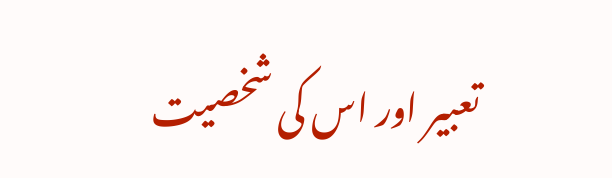تعبیر اور اس کی شخصیت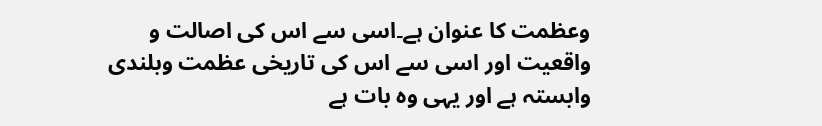وعظمت کا عنوان ہے۔اسی سے اس کی اصالت و واقعیت اور اسی سے اس کی تاریخی عظمت وبلندی وابستہ ہے اور یہی وہ بات ہے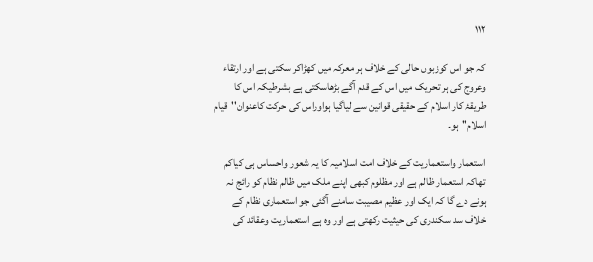۱۱۲

کہ جو اس کوزبوں حالی کے خلاف ہر معرکہ میں کھڑاکر سکتی ہے اور ارتقاء وعروج کی ہر تحریک میں اس کے قدم آگے بڑھاسکتی ہے بشرطیکہ اس کا طریقۂ کار اسلام کے حقیقی قوانین سے لیاگیا ہواوراس کی حرکت کاعنوان''قیام اسلام''ہو۔

استعمار واستعماریت کے خلاف امت اسلامیہ کا یہ شعور واحساس ہی کیاکم تھاکہ استعمار ظالم ہے اور مظلوم کبھی اپنے ملک میں ظالم نظام کو رائج نہ ہونے دے گا کہ ایک اور عظیم مصیبت سامنے آگئی جو استعماری نظام کے خلاف سد سکندری کی حیثیت رکھتی ہے اور وہ ہے استعماریت وعقائد کی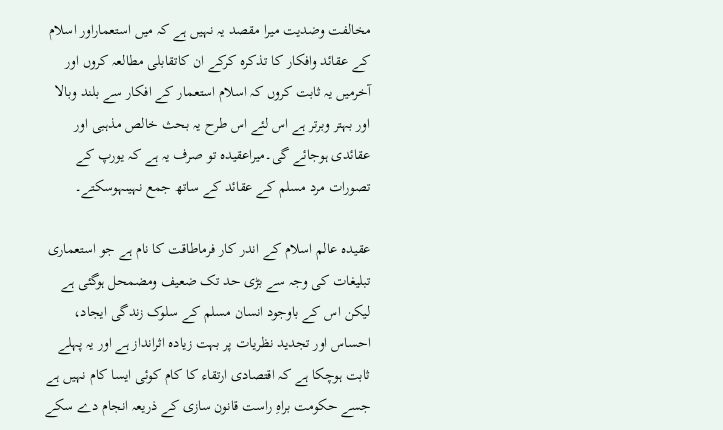مخالفت وضدیت میرا مقصد یہ نہیں ہے کہ میں استعماراور اسلام کے عقائد وافکار کا تذکرہ کرکے ان کاتقابلی مطالعہ کروں اور آخرمیں یہ ثابت کروں کہ اسلام استعمار کے افکار سے بلند وبالا اور بہتر وبرتر ہے اس لئے اس طرح یہ بحث خالص مذہبی اور عقائدی ہوجائے گی۔میراعقیدہ تو صرف یہ ہے کہ یورپ کے تصورات مرد مسلم کے عقائد کے ساتھ جمع نہیںہوسکتے۔

عقیدہ عالم اسلام کے اندر کار فرماطاقت کا نام ہے جو استعماری تبلیغات کی وجہ سے بڑی حد تک ضعیف ومضمحل ہوگئی ہے لیکن اس کے باوجود انسان مسلم کے سلوک زندگی ایجاد، احساس اور تجدید نظریات پر بہت زیادہ اثرانداز ہے اور یہ پہلے ثابت ہوچکا ہے کہ اقتصادی ارتقاء کا کام کوئی ایسا کام نہیں ہے جسے حکومت براہِ راست قانون سازی کے ذریعہ انجام دے سکے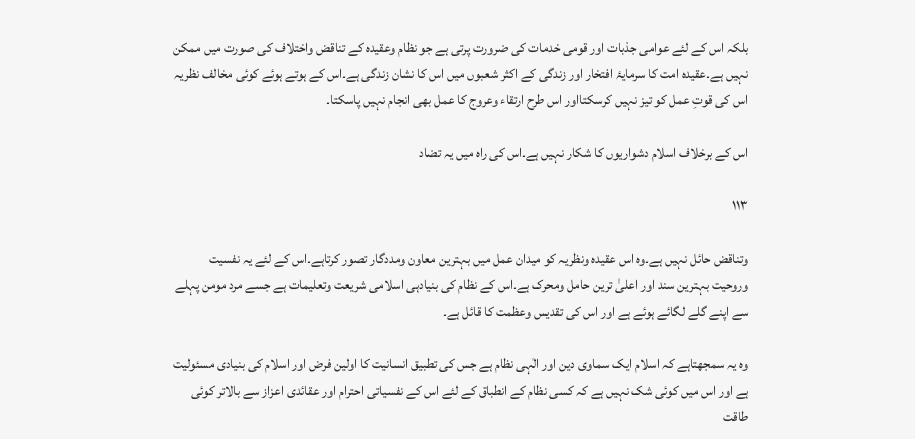بلکہ اس کے لئے عوامی جذبات اور قومی خدمات کی ضرورت پرتی ہے جو نظام وعقیدہ کے تناقض واختلاف کی صورت میں ممکن نہیں ہے۔عقیدہ امت کا سرمایۂ افتخار اور زندگی کے اکثر شعبوں میں اس کا نشان زندگی ہے۔اس کے ہوتے ہوئے کوئی مخالف نظریہ اس کی قوتِ عمل کو تیز نہیں کرسکتااور اس طرح ارتقاء وعروج کا عمل بھی انجام نہیں پاسکتا۔

اس کے برخلاف اسلام دشواریوں کا شکار نہیں ہے۔اس کی راہ میں یہ تضاد

۱۱۳

وتناقض حائل نہیں ہے۔وہ اس عقیدہ ونظریہ کو میدان عمل میں بہترین معاون ومددگار تصور کرتاہے۔اس کے لئے یہ نفسیت وروحیت بہترین سند اور اعلیٰ ترین حامل ومحرک ہے۔اس کے نظام کی بنیادہی اسلامی شریعت وتعلیمات ہے جسے مرد مومن پہلے سے اپنے گلے لگائے ہوئے ہے اور اس کی تقدیس وعظمت کا قائل ہے۔

وہ یہ سمجھتاہے کہ اسلام ایک سماوی دین اور الٰہی نظام ہے جس کی تطبیق انسانیت کا اولین فرض اور اسلام کی بنیادی مسئولیت ہے اور اس میں کوئی شک نہیں ہے کہ کسی نظام کے انطباق کے لئے اس کے نفسیاتی احترام اور عقائدی اعزاز سے بالاتر کوئی طاقت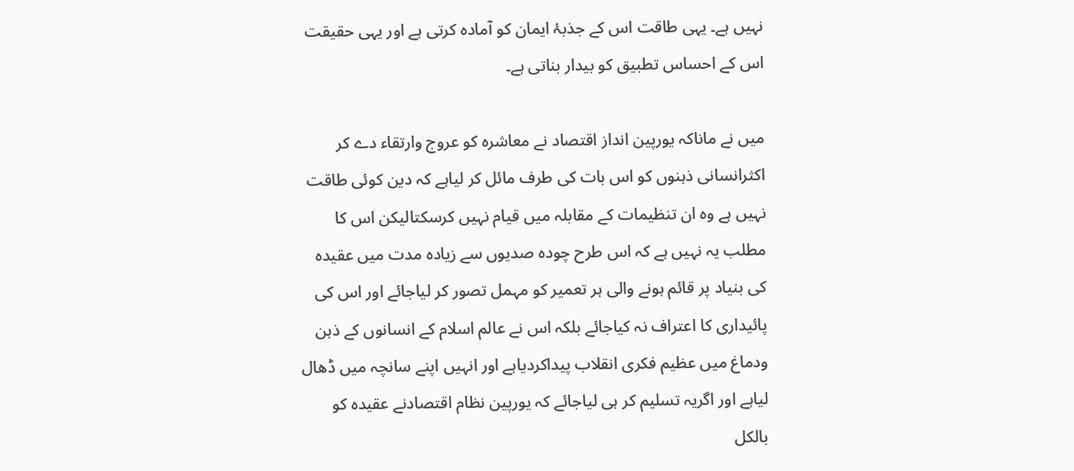نہیں ہے۔ یہی طاقت اس کے جذبۂ ایمان کو آمادہ کرتی ہے اور یہی حقیقت اس کے احساس تطبیق کو بیدار بناتی ہے۔

میں نے ماناکہ یورپین انداز اقتصاد نے معاشرہ کو عروج وارتقاء دے کر اکثرانسانی ذہنوں کو اس بات کی طرف مائل کر لیاہے کہ دین کوئی طاقت نہیں ہے وہ ان تنظیمات کے مقابلہ میں قیام نہیں کرسکتالیکن اس کا مطلب یہ نہیں ہے کہ اس طرح چودہ صدیوں سے زیادہ مدت میں عقیدہ کی بنیاد پر قائم ہونے والی ہر تعمیر کو مہمل تصور کر لیاجائے اور اس کی پائیداری کا اعتراف نہ کیاجائے بلکہ اس نے عالم اسلام کے انسانوں کے ذہن ودماغ میں عظیم فکری انقلاب پیداکردیاہے اور انہیں اپنے سانچہ میں ڈھال لیاہے اور اگریہ تسلیم کر ہی لیاجائے کہ یورپین نظام اقتصادنے عقیدہ کو بالکل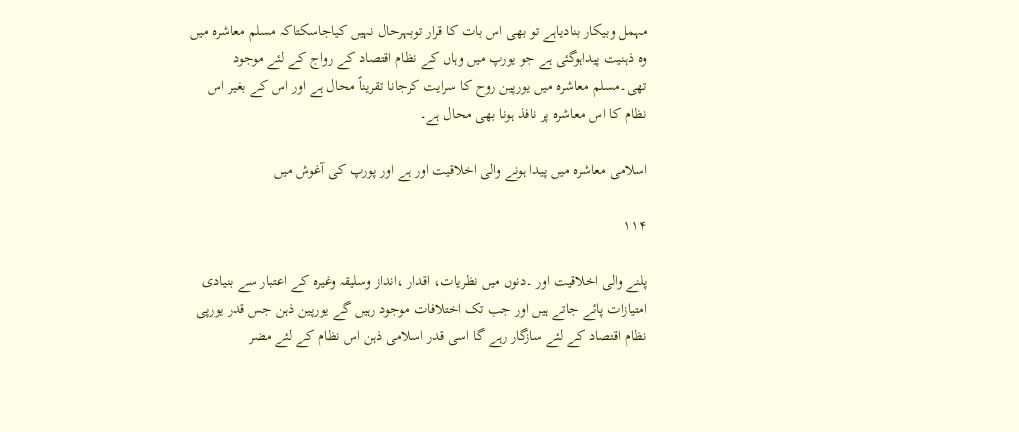مہمل وبیکار بنادیاہے تو بھی اس بات کا قرار توبہرحال نہیں کیاجاسکتاکہ مسلم معاشرہ میں وہ ذہنیت پیداہوگئی ہے جو یورپ میں وہاں کے نظام اقتصاد کے رواج کے لئے موجود تھی۔مسلم معاشرہ میں یورپین روح کا سرایت کرجانا تقریناً محال ہے اور اس کے بغیر اس نظام کا اس معاشرہ پر نافذ ہونا بھی محال ہے۔

اسلامی معاشرہ میں پیدا ہونے والی اخلاقیت اور ہے اور پورپ کی آغوش میں

۱۱۴

پلنے والی اخلاقیت اور ۔دنوں میں نظریات، اقدار ،انداز وسلیقہ وغیرہ کے اعتبار سے بنیادی امتیازات پائے جاتے ہیں اور جب تک اختلافات موجود رہیں گے یورپین ذہن جس قدر یورپی نظام اقتصاد کے لئے سازگار رہے گا اسی قدر اسلامی ذہن اس نظام کے لئے مضر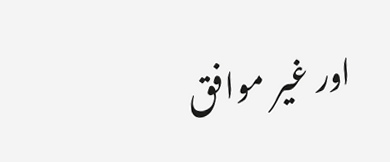اور غیر موافق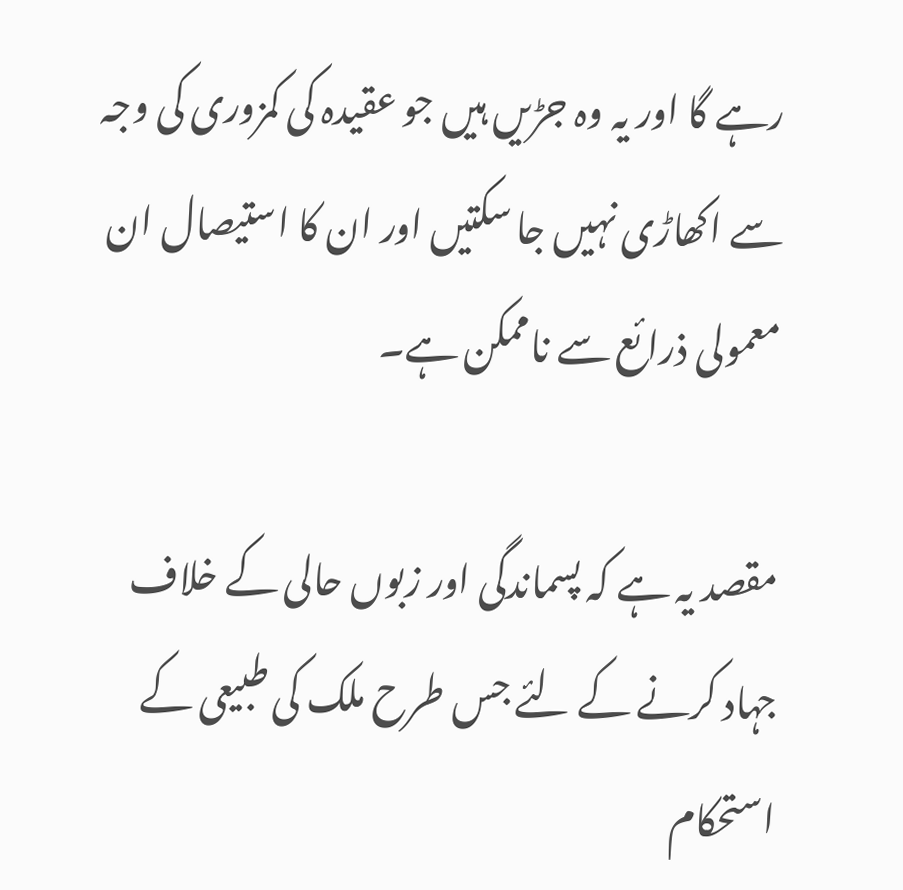رہے گا اور یہ وہ جڑیں ہیں جو عقیدہ کی کمزوری کی وجہ سے اکھاڑی نہیں جا سکتیں اور ان کا استیصال ان معمولی ذرائع سے ناممکن ہے۔

مقصد یہ ہے کہ پسماندگی اور زبوں حالی کے خلاف جہاد کرنے کے لئے جس طرح ملک کی طبیعی کے استحکام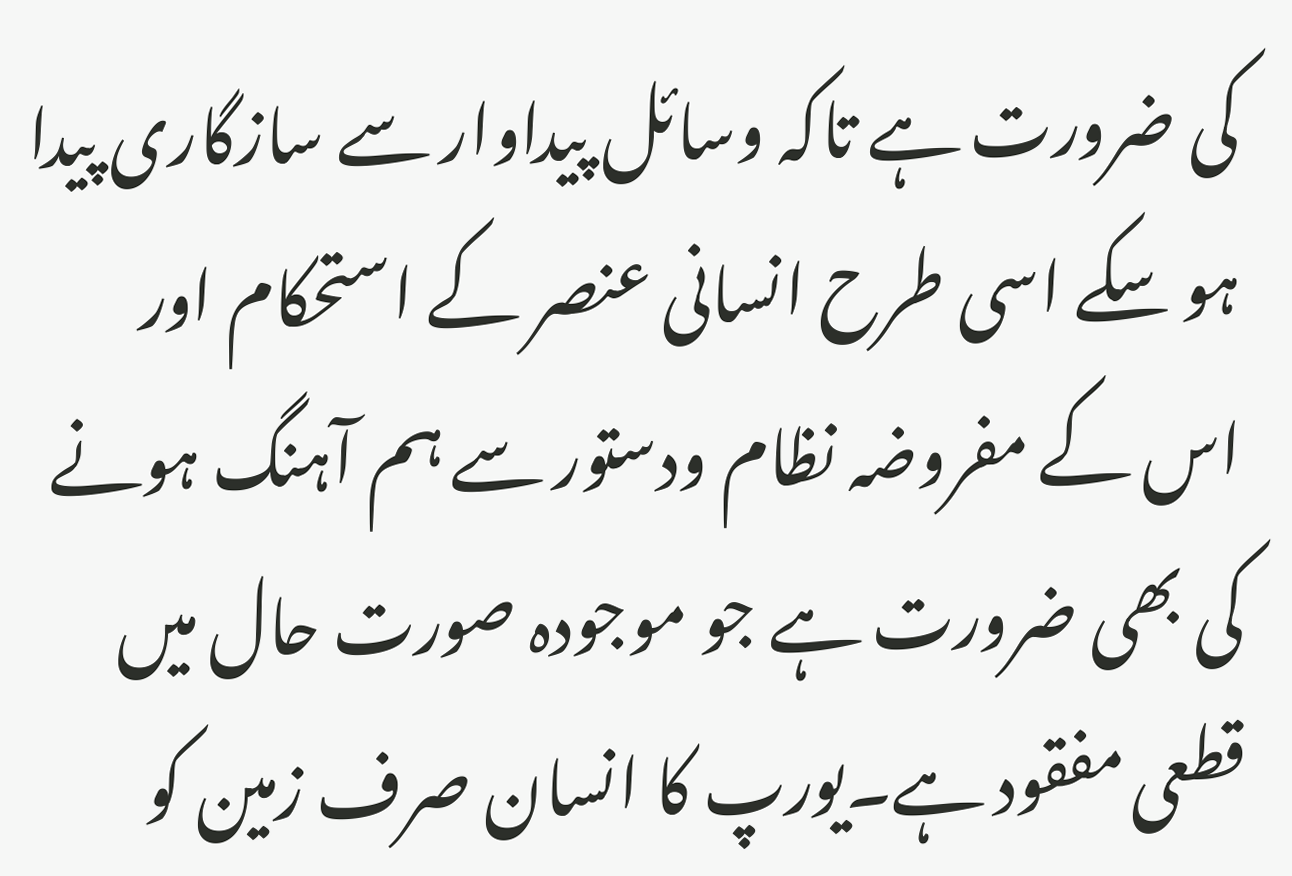کی ضرورت ہے تاکہ وسائل پیداوار سے سازگاری پیدا ہو سکے اسی طرح انسانی عنصر کے استحکام اور اس کے مفروضہ نظام ودستور سے ہم آہنگ ہونے کی بھی ضرورت ہے جو موجودہ صورت حال میں قطعی مفقود ہے۔یورپ کا انسان صرف زمین کو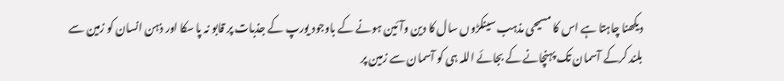دیکھنا چاہتا ہے اس کا مسیحی مذہب سینکڑوں سال کا دین وآئین ہونے کے باوجود یورپ کے جذبات پر قابو نہ پا سکا اور ذہن انسان کو زمین سے بلند کرکے آسمان تک پہنچانے کے بجائے اللہ ہی کو آسمان سے زمین پر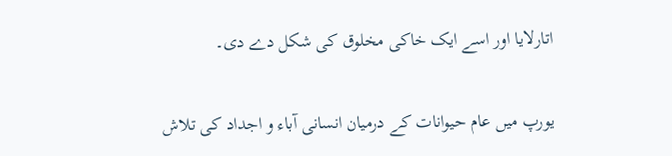اتارلایا اور اسے ایک خاکی مخلوق کی شکل دے دی۔

یورپ میں عام حیوانات کے درمیان انسانی آباء و اجداد کی تلاش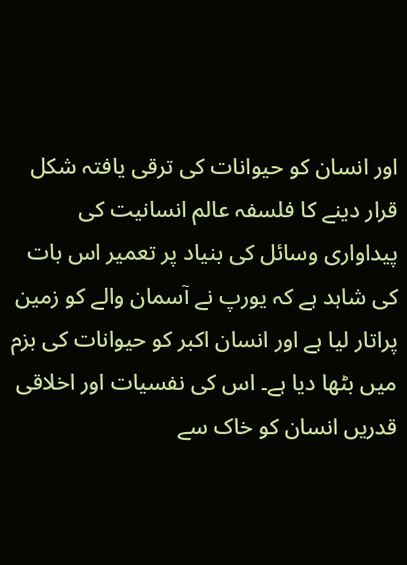اور انسان کو حیوانات کی ترقی یافتہ شکل قرار دینے کا فلسفہ عالم انسانیت کی پیداواری وسائل کی بنیاد پر تعمیر اس بات کی شاہد ہے کہ یورپ نے آسمان والے کو زمین پراتار لیا ہے اور انسان اکبر کو حیوانات کی بزم میں بٹھا دیا ہے۔ اس کی نفسیات اور اخلاقی قدریں انسان کو خاک سے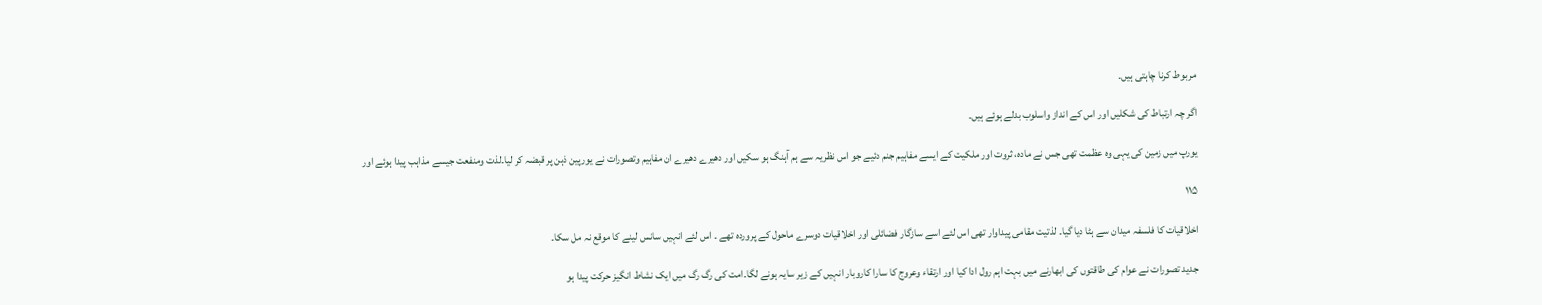مربوط کرنا چاہتی ہیں۔

اگر چہ ارتباط کی شکلیں اور اس کے انداز واسلوب بدلے ہوئے ہیں۔

یورپ میں زمین کی یہی وہ عظمت تھی جس نے مادہ، ثروت اور ملکیت کے ایسے مفاہیم جنم دئیے جو اس نظریہ سے ہم آہنگ ہو سکیں اور دھیرے دھیرے ان مفاہیم وتصورات نے یورپین ذہن پر قبضہ کر لیا۔لذت ومنفعت جیسے مذاہب پیدا ہوئے اور

۱۱۵

اخلاقیات کا فلسفہ میدان سے ہٹا دیا گیا۔ لذتیت مقامی پیداوار تھی اس لئے اسے سازگار فضائلی اور اخلاقیات دوسرے ماحول کے پروردہ تھے ۔ اس لئے انہیں سانس لینے کا موقع نہ مل سکا۔

جدید تصورات نے عوام کی طاقتوں کی ابھارنے میں بہت اہم رول ادا کیا اور ارتقاء وعروج کا سارا کاروبار انہیں کے زیر سایہ ہونے لگا۔امت کی رگ رگ میں ایک نشاط انگیز حرکت پیدا ہو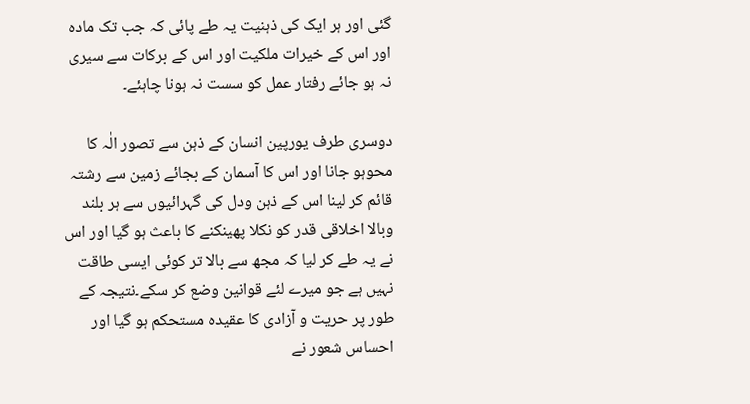گئی اور ہر ایک کی ذہنیت یہ طے پائی کہ جب تک مادہ اور اس کے خیرات ملکیت اور اس کے برکات سے سیری نہ ہو جائے رفتار عمل کو سست نہ ہونا چاہئے۔

دوسری طرف یورپین انسان کے ذہن سے تصور الٰہ کا محوہو جانا اور اس کا آسمان کے بجائے زمین سے رشتہ قائم کر لینا اس کے ذہن ودل کی گہرائیوں سے ہر بلند وبالا اخلاقی قدر کو نکلا پھینکنے کا باعث ہو گیا اور اس نے یہ طے کر لیا کہ مجھ سے بالا تر کوئی ایسی طاقت نہیں ہے جو میرے لئے قوانین وضع کر سکے۔نتیجہ کے طور پر حریت و آزادی کا عقیدہ مستحکم ہو گیا اور احساس شعور نے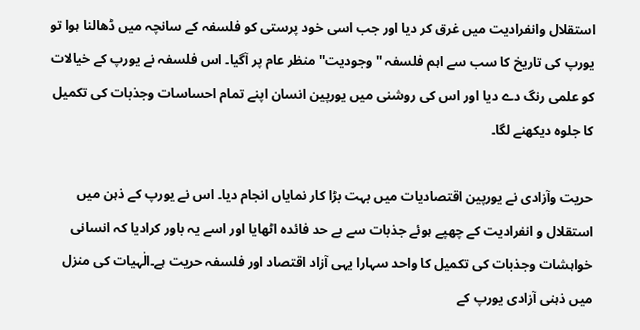استقلال وانفرادیت میں غرق کر دیا اور جب اسی خود پرستی کو فلسفہ کے سانچہ میں ڈھالنا ہوا تو یورپ کی تاریخ کا سب سے اہم فلسفہ ''وجودیت''منظر عام پر آگیا۔ اس فلسفہ نے یورپ کے خیالات کو علمی رنگ دے دیا اور اس کی روشنی میں یورپین انسان اپنے تمام احساسات وجذبات کی تکمیل کا جلوہ دیکھنے لگا۔

حریت وآزادی نے یورپین اقتصادیات میں بہت بڑا کار نمایاں انجام دیا۔ اس نے یورپ کے ذہن میں استقلال و انفرادیت کے چھپے ہوئے جذبات سے بے حد فائدہ اٹھایا اور اسے یہ باور کرادیا کہ انسانی خواہشات وجذبات کی تکمیل کا واحد سہارا یہی آزاد اقتصاد اور فلسفہ حریت ہے۔الٰہیات کی منزل میں ذہنی آزادی یورپ کے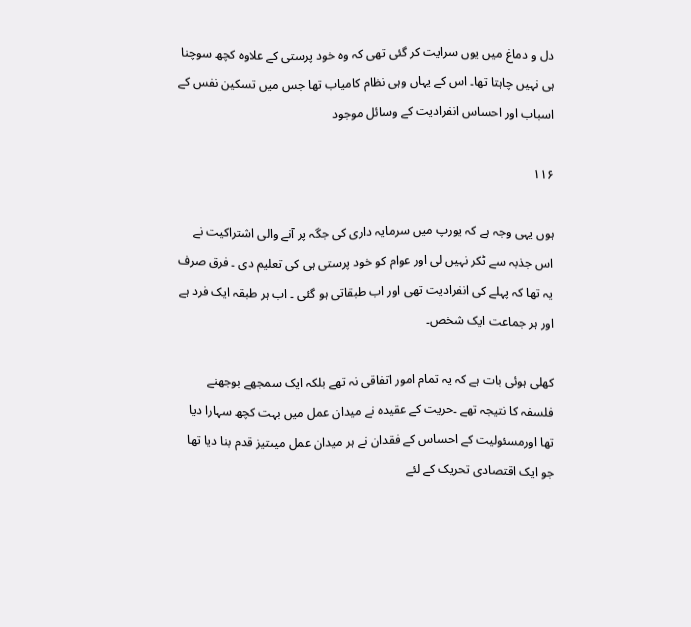دل و دماغ میں یوں سرایت کر گئی تھی کہ وہ خود پرستی کے علاوہ کچھ سوچنا ہی نہیں چاہتا تھا۔ اس کے یہاں وہی نظام کامیاب تھا جس میں تسکین نفس کے اسباب اور احساس انفرادیت کے وسائل موجود

۱۱۶

ہوں یہی وجہ ہے کہ یورپ میں سرمایہ داری کی جگہ پر آنے والی اشتراکیت نے اس جذبہ سے ٹکر نہیں لی اور عوام کو خود پرستی ہی کی تعلیم دی ۔ فرق صرف یہ تھا کہ پہلے کی انفرادیت تھی اور اب طبقاتی ہو گئی ۔ اب ہر طبقہ ایک فرد ہے اور ہر جماعت ایک شخص۔

کھلی ہوئی بات ہے کہ یہ تمام امور اتفاقی نہ تھے بلکہ ایک سمجھے بوجھنے فلسفہ کا نتیجہ تھے ۔حریت کے عقیدہ نے میدان عمل میں بہت کچھ سہارا دیا تھا اورمسئولیت کے احساس کے فقدان نے ہر میدان عمل میںتیز قدم بنا دیا تھا جو ایک اقتصادی تحریک کے لئے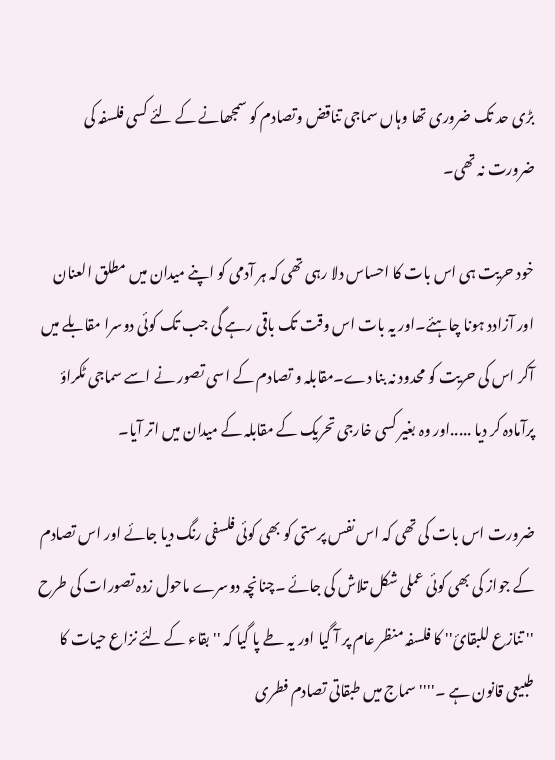بڑی حد تک ضروری تھا وہاں سماجی تناقض وتصادم کو سمجھانے کے لئے کسی فلسفہ کی ضرورت نہ تھی۔

خود حریت ہی اس بات کا احساس دلا رہی تھی کہ ہر آدمی کو اپنے میدان میں مطلق العنان اور آزادد ہونا چاہئے۔اور یہ بات اس وقت تک باقی رہے گی جب تک کوئی دوسرا مقابلے میں آکر اس کی حریت کو محدود نہ بنا دے۔مقابلہ و تصادم کے اسی تصور نے اسے سماجی ٹکراؤ پرآمادہ کر دیا .....اور وہ بغیر کسی خارجی تحریک کے مقابلہ کے میدان میں اتر آیا۔

ضرورت اس بات کی تھی کہ اس نفس پرستی کو بھی کوئی فلسفی رنگ دیا جائے اور اس تصادم کے جواز کی بھی کوئی عملی شکل تلاش کی جائے ۔چنانچہ دوسرے ماحول زدہ تصورات کی طرح '' تنازع للبقائ'' کا فلسفہ منظر عام پر آ گیا اور یہ طے پا گیا کہ '' بقاء کے لئے نزاع حیات کا طبیعی قانون ہے ۔'''' سماج میں طبقاتی تصادم فطری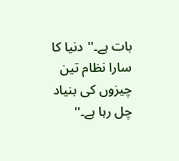بات ہے۔''دنیا کا سارا نظام تین چیزوں کی بنیاد چل رہا ہے۔''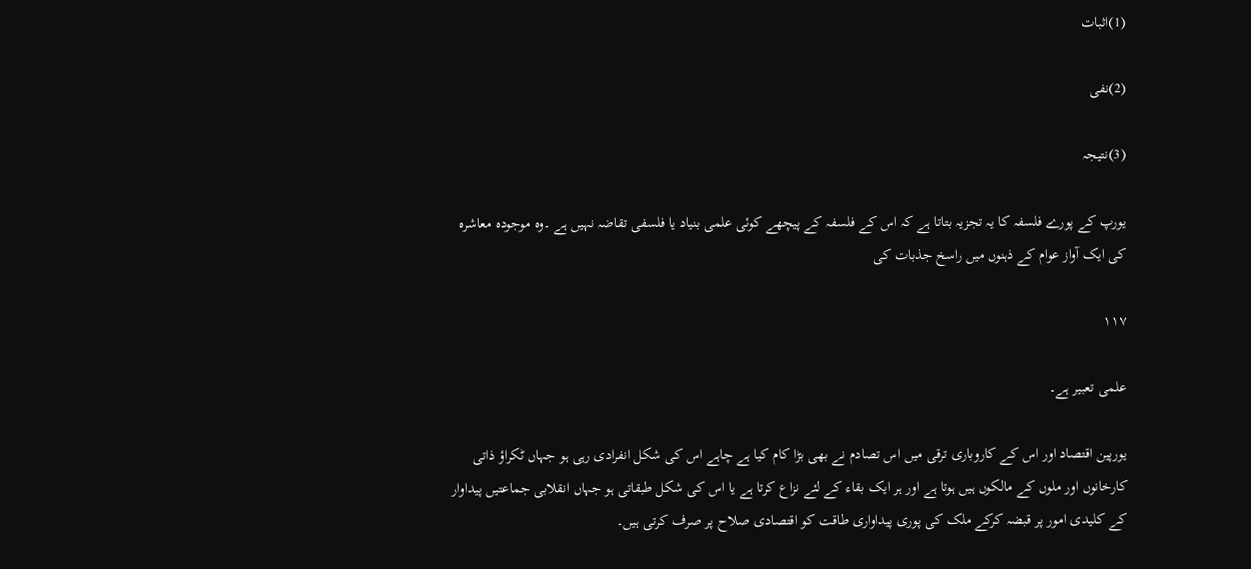(1)اثبات

(2)نفی

(3)نتیجہ

یورپ کے پورے فلسفہ کا یہ تجزیہ بتاتا ہے کہ اس کے فلسفہ کے پیچھے کوئی علمی بنیاد یا فلسفی تقاضہ نہیں ہے ۔وہ موجودہ معاشرہ کی ایک آواز عوام کے ذہنوں میں راسخ جذبات کی

۱۱۷

علمی تعبیر ہے۔

یورپین اقتصاد اور اس کے کاروباری ترقی میں اس تصادم نے بھی بڑا کام کیا ہے چاہے اس کی شکل انفرادی رہی ہو جہاں ٹکراؤ ذاتی کارخانوں اور ملوں کے مالکوں ہیں ہوتا ہے اور ہر ایک بقاء کے لئے نزاع کرتا ہے یا اس کی شکل طبقاتی ہو جہاں انقلابی جماعتیں پیداوار کے کلیدی امور پر قبضہ کرکے ملک کی پوری پیداواری طاقت کو اقتصادی صلاح پر صرف کرتی ہیں۔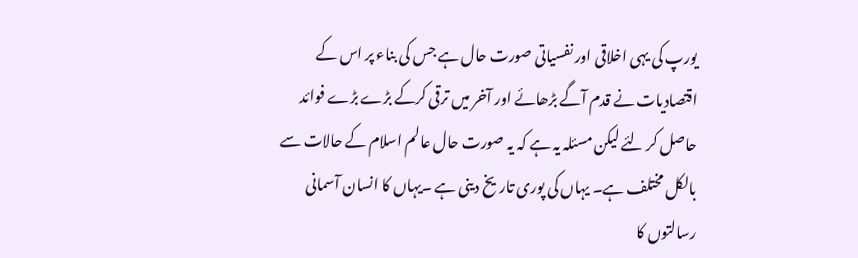یورپ کی یہی اخلاقی اور نفسیاتی صورت حال ہے جس کی بناء پر اس کے اقتصادیات نے قدم آگے بڑھائے اور آخر میں ترقی کرکے بڑے بڑے فوائد حاصل کر لئے لیکن مسئلہ یہ ہے کہ یہ صورت حال عالم اسلام کے حالات سے بالکل مختلف ہے۔ یہاں کی پوری تاریخ دینی ہے ۔یہاں کا انسان آسمانی رسالتوں کا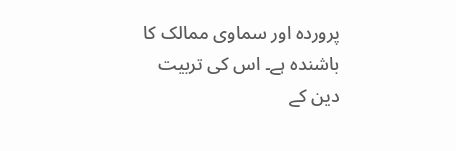پروردہ اور سماوی ممالک کا باشندہ ہے۔ اس کی تربیت دین کے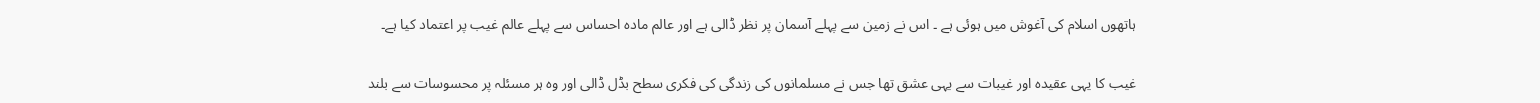ہاتھوں اسلام کی آغوش میں ہوئی ہے ۔ اس نے زمین سے پہلے آسمان پر نظر ڈالی ہے اور عالم مادہ احساس سے پہلے عالم غیب پر اعتماد کیا ہے۔

غیب کا یہی عقیدہ اور غیبات سے یہی عشق تھا جس نے مسلمانوں کی زندگی کی فکری سطح بڈل ڈالی اور وہ ہر مسئلہ پر محسوسات سے بلند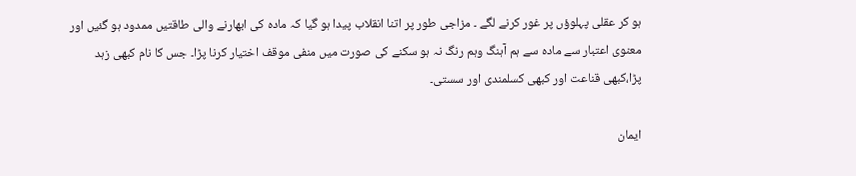ہو کر عقلی پہلوؤں پر غور کرنے لگے ۔ مزاجی طور پر اتنا انقلاب پیدا ہو گیا کہ مادہ کی ابھارنے والی طاقتیں ممدود ہو گئیں اور معنوی اعتبار سے مادہ سے ہم آہنگ وہم رنگ نہ ہو سکنے کی صورت میں منفی موقف اختیار کرنا پڑا۔ جس کا نام کبھی زہد پڑا،کبھی قناعت اور کبھی کسلمندی اور سستی۔

ایمان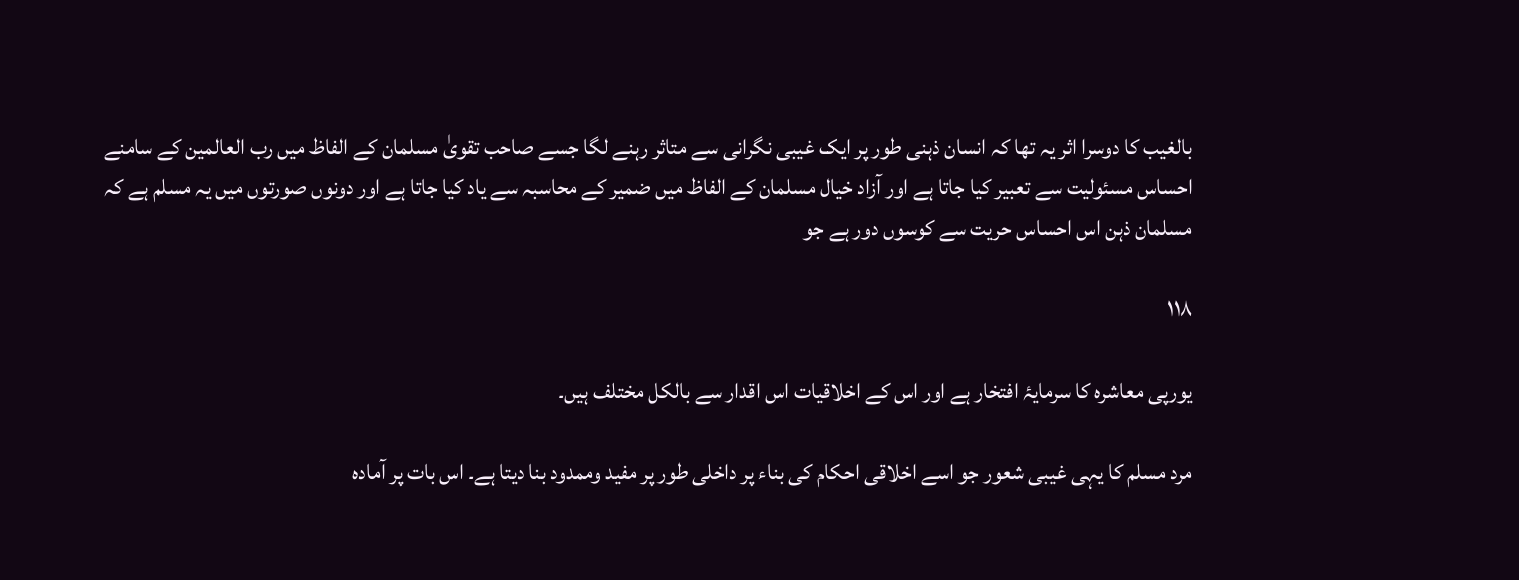بالغیب کا دوسرا اثر یہ تھا کہ انسان ذہنی طور پر ایک غیبی نگرانی سے متاثر رہنے لگا جسے صاحب تقویٰ مسلمان کے الفاظ میں رب العالمین کے سامنے احساس مسئولیت سے تعبیر کیا جاتا ہے اور آزاد خیال مسلمان کے الفاظ میں ضمیر کے محاسبہ سے یاد کیا جاتا ہے اور دونوں صورتوں میں یہ مسلم ہے کہ مسلمان ذہن اس احساس حریت سے کوسوں دور ہے جو

۱۱۸

یورپی معاشرہ کا سرمایۂ افتخار ہے اور اس کے اخلاقیات اس اقدار سے بالکل مختلف ہیں۔

مرد مسلم کا یہی غیبی شعور جو اسے اخلاقی احکام کی بناء پر داخلی طور پر مفید وممدود بنا دیتا ہے۔ اس بات پر آمادہ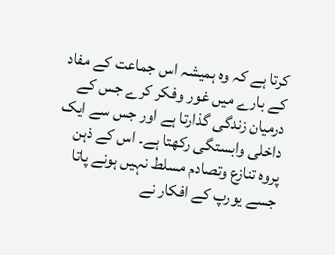کرتا ہے کہ وہ ہمیشہ اس جماعت کے مفاد کے بارے میں غور وفکر کرے جس کے درمیان زندگی گذارتا ہے اور جس سے ایک داخلی وابستگی رکھتا ہے۔ اس کے ذہن پروہ تنازع وتصادم مسلط نہیں ہونے پاتا جسے یورپ کے افکار نے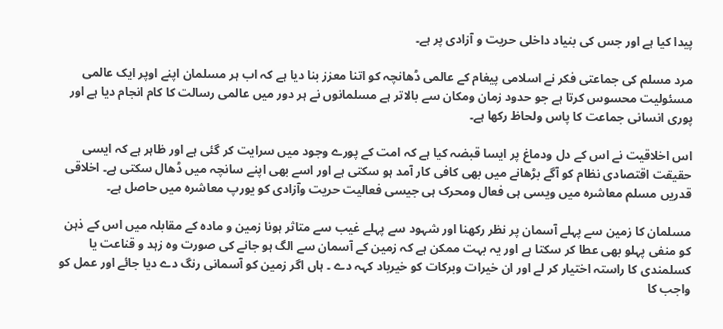پیدا کیا ہے اور جس کی بنیاد داخلی حریت و آزادی پر ہے۔

مرد مسلم کی جماعتی فکر نے اسلامی پیغام کے عالمی ڈھانچہ کو اتنا معزز بنا دیا ہے کہ اب ہر مسلمان اپنے اوپر ایک عالمی مسئولیت محسوس کرتا ہے جو حدود زمان ومکان سے بالاتر ہے مسلمانوں نے ہر دور میں عالمی رسالت کا کام انجام دیا ہے اور پوری انسانی جماعت کا پاس ولحاظ رکھا ہے۔

اس اخلاقیت نے اس کے دل ودماغ پر ایسا قبضہ کیا ہے کہ امت کے پورے وجود میں سرایت کر گئی ہے اور ظاہر ہے کہ ایسی حقیقت اقتصادی نظام کو آگے بڑھانے میں بھی کافی کار آمد ہو سکتی ہے اور اسے بھی اپنے سانچہ میں ڈھال سکتی ہے۔ اخلاقی قدریں مسلم معاشرہ میں ویسی ہی فعال ومحرک ہی جیسی فعالیت حریت وآزادی کو یورپ معاشرہ میں حاصل ہے۔

مسلمان کا زمین سے پہلے آسمان پر نظر رکھنا اور شہود سے پہلے غیب سے متاثر ہونا زمین و مادہ کے مقابلہ میں اس کے ذہن کو منفی پہلو بھی عطا کر سکتا ہے اور یہ بہت ممکن ہے کہ زمین کے آسمان سے الگ ہو جانے کی صورت وہ زہد و قناعت یا کسلمندی کا راستہ اختیار کر لے اور ان خیرات وبرکات کو خیرباد کہہ دے ۔ ہاں اگر زمین کو آسمانی رنگ دے دیا جائے اور عمل کو واجب کا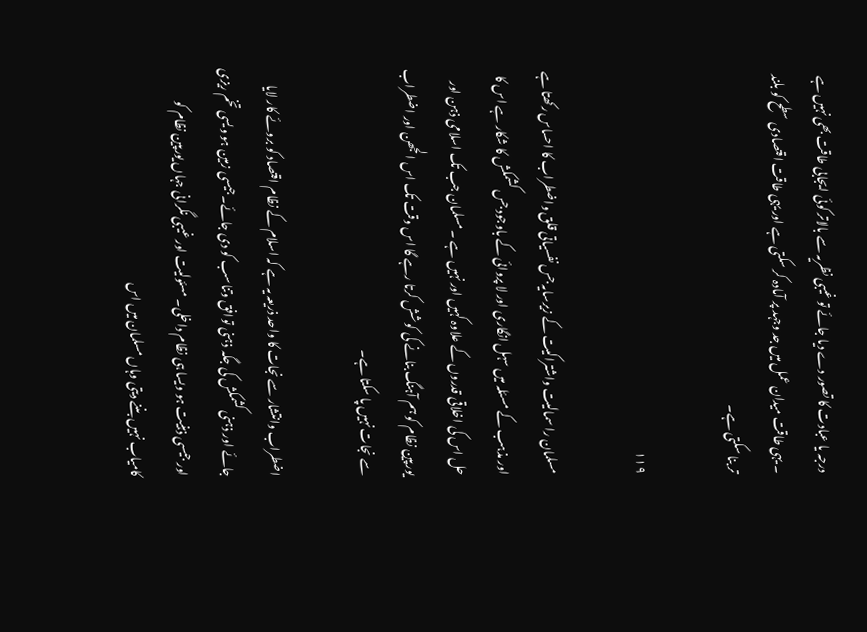درجہ یا عبادت کا تصور دے دیا جائے تو غیبی نظریہ سے بالاتر کوئی ایجابی طاقت بھی نہیں ہے ۔ یہی طاقت میدان عمل میں جد وجہد پر آمادہ کر سکتی ہے اور یہی طاقت اقتصادی سطح کو بلند تر بنا سکتی ہے۔

۱۱۹

مسلمان را سمالیت واشتراکیت کے زیرسایہ جس نفسیاتی قلق واضطراب کا احساس رکھتا ہے اور مذہب کے مسئلہ میں سہل انگاری اور لا پروائی کے باوجود جس کشمکش کا شکار ہے اس کا حل اس کی اخلاقی قدروں کے علاوہ کہیں اور نہیں ہے ۔ مسلمان جب تک اسلامی ذہن اور یورپین نظام کو ہم آہنگ بنانے کی کوشش کرتا رہے گا اس وقت تک اس الجھن اور اضطراب سے نجات نہیں پا سکتا ہے۔

اضطراب وانتشار سے نجات کا واحد ذریعہ یہ ہے کہ اسلام کے نظام اقتصاد کو بروئے کار لایا جائے اور ذہنی کشمکش کی جگہ ذہنی توافق وتناسب کو دی جائے۔جیسی زمین ہو ویسی تخم ریزی اور جیسی ذہنیت ہو ویسا ہی نظام داخلی۔ مسئولیت اور غیبی نگرانی جہاں یورپین نظام کو کامیاب نہیں بننے دیتی وہاں مسلمان میں اس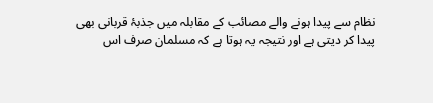نظام سے پیدا ہونے والے مصائب کے مقابلہ میں جذبۂ قربانی بھی پیدا کر دیتی ہے اور نتیجہ یہ ہوتا ہے کہ مسلمان صرف اس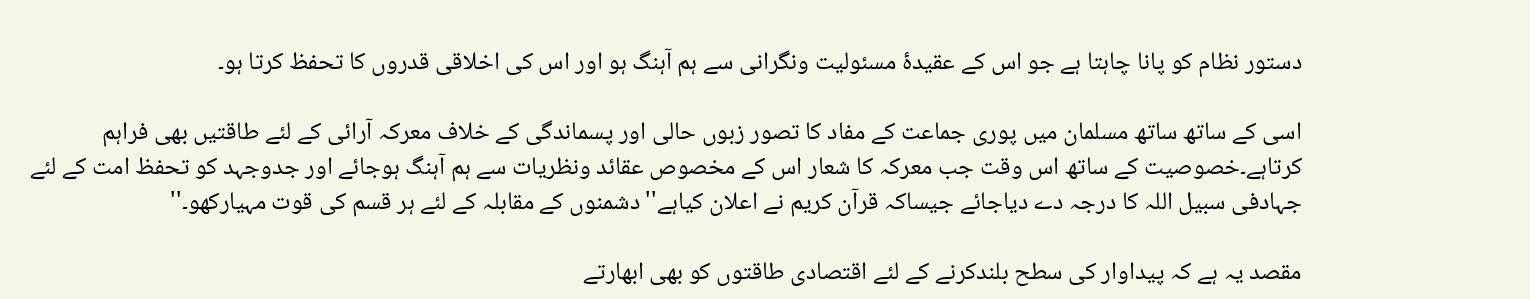دستور نظام کو پانا چاہتا ہے جو اس کے عقیدۂ مسئولیت ونگرانی سے ہم آہنگ ہو اور اس کی اخلاقی قدروں کا تحفظ کرتا ہو۔

اسی کے ساتھ ساتھ مسلمان میں پوری جماعت کے مفاد کا تصور زبوں حالی اور پسماندگی کے خلاف معرکہ آرائی کے لئے طاقتیں بھی فراہم کرتاہے۔خصوصیت کے ساتھ اس وقت جب معرکہ کا شعار اس کے مخصوص عقائد ونظریات سے ہم آہنگ ہوجائے اور جدوجہد کو تحفظ امت کے لئے جہادفی سبیل اللہ کا درجہ دے دیاجائے جیساکہ قرآن کریم نے اعلان کیاہے''دشمنوں کے مقابلہ کے لئے ہر قسم کی قوت مہیارکھو۔''

مقصد یہ ہے کہ پیداوار کی سطح بلندکرنے کے لئے اقتصادی طاقتوں کو بھی ابھارتے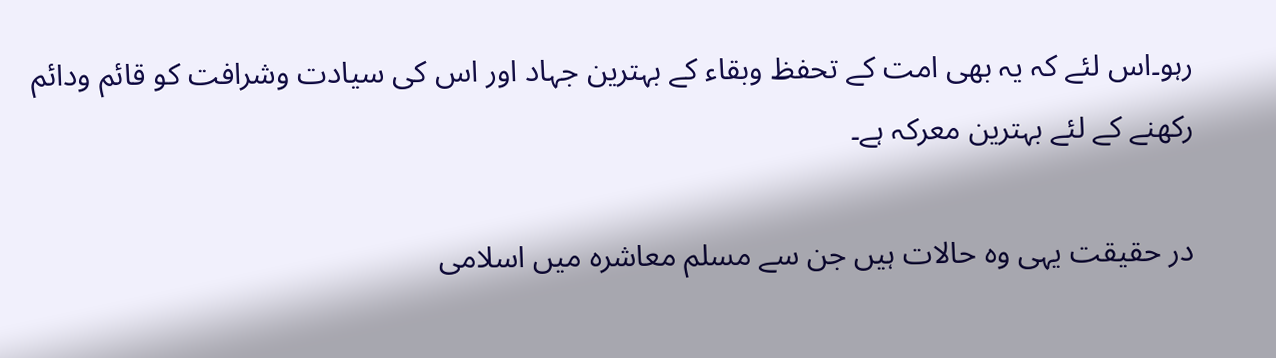رہو۔اس لئے کہ یہ بھی امت کے تحفظ وبقاء کے بہترین جہاد اور اس کی سیادت وشرافت کو قائم ودائم رکھنے کے لئے بہترین معرکہ ہے۔

در حقیقت یہی وہ حالات ہیں جن سے مسلم معاشرہ میں اسلامی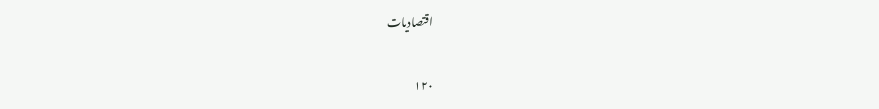اقتصادیات

۱۲۰